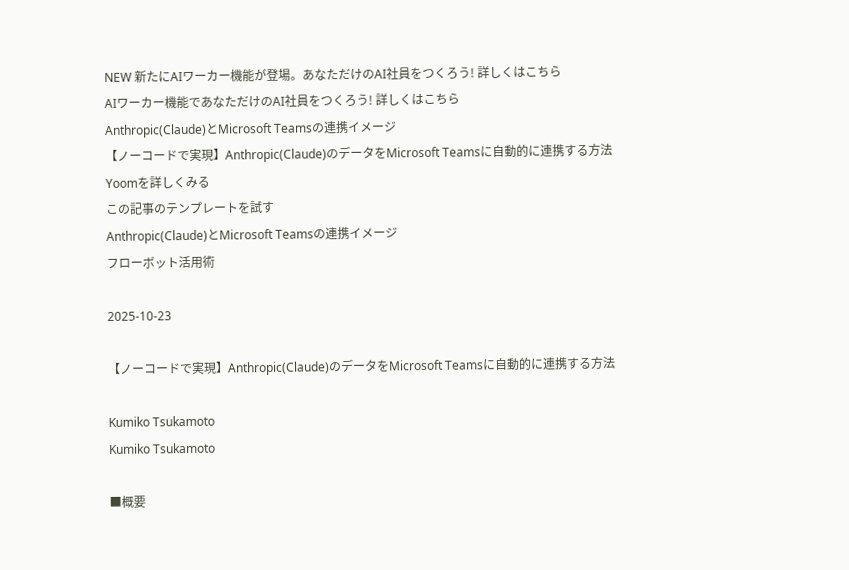NEW 新たにAIワーカー機能が登場。あなただけのAI社員をつくろう! 詳しくはこちら
AIワーカー機能であなただけのAI社員をつくろう! 詳しくはこちら
Anthropic(Claude)とMicrosoft Teamsの連携イメージ
【ノーコードで実現】Anthropic(Claude)のデータをMicrosoft Teamsに自動的に連携する方法
Yoomを詳しくみる
この記事のテンプレートを試す
Anthropic(Claude)とMicrosoft Teamsの連携イメージ
フローボット活用術

2025-10-23

【ノーコードで実現】Anthropic(Claude)のデータをMicrosoft Teamsに自動的に連携する方法

Kumiko Tsukamoto
Kumiko Tsukamoto

■概要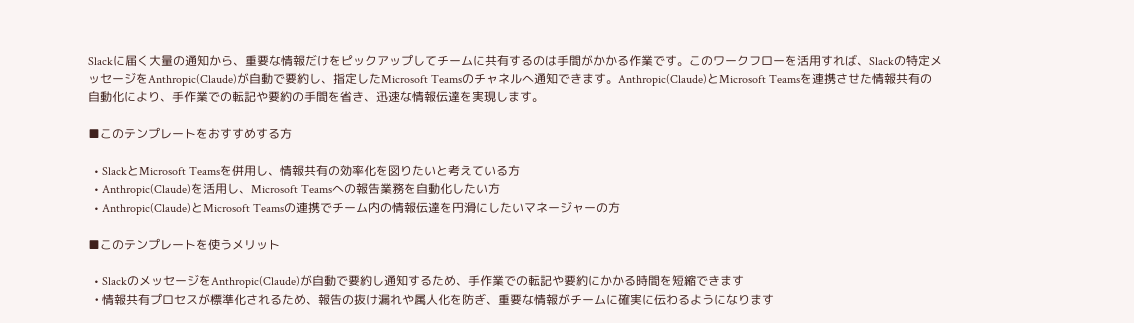Slackに届く大量の通知から、重要な情報だけをピックアップしてチームに共有するのは手間がかかる作業です。このワークフローを活用すれば、Slackの特定メッセージをAnthropic(Claude)が自動で要約し、指定したMicrosoft Teamsのチャネルへ通知できます。Anthropic(Claude)とMicrosoft Teamsを連携させた情報共有の自動化により、手作業での転記や要約の手間を省き、迅速な情報伝達を実現します。

■このテンプレートをおすすめする方

  • SlackとMicrosoft Teamsを併用し、情報共有の効率化を図りたいと考えている方
  • Anthropic(Claude)を活用し、Microsoft Teamsへの報告業務を自動化したい方
  • Anthropic(Claude)とMicrosoft Teamsの連携でチーム内の情報伝達を円滑にしたいマネージャーの方

■このテンプレートを使うメリット

  • SlackのメッセージをAnthropic(Claude)が自動で要約し通知するため、手作業での転記や要約にかかる時間を短縮できます
  • 情報共有プロセスが標準化されるため、報告の抜け漏れや属人化を防ぎ、重要な情報がチームに確実に伝わるようになります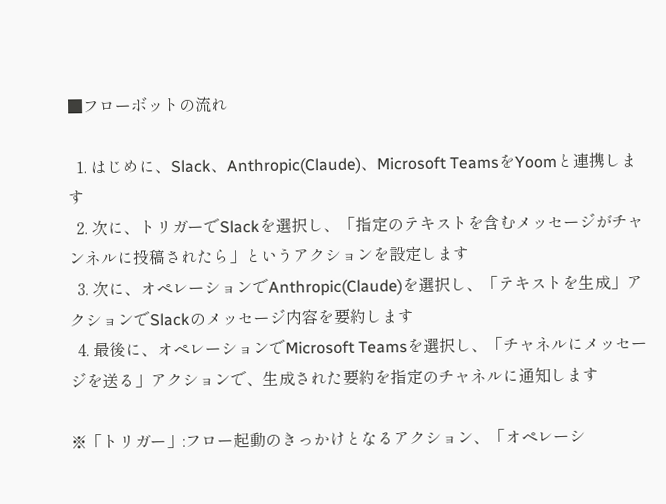■フローボットの流れ

  1. はじめに、Slack、Anthropic(Claude)、Microsoft TeamsをYoomと連携します
  2. 次に、トリガーでSlackを選択し、「指定のテキストを含むメッセージがチャンネルに投稿されたら」というアクションを設定します
  3. 次に、オペレーションでAnthropic(Claude)を選択し、「テキストを生成」アクションでSlackのメッセージ内容を要約します
  4. 最後に、オペレーションでMicrosoft Teamsを選択し、「チャネルにメッセージを送る」アクションで、生成された要約を指定のチャネルに通知します

※「トリガー」:フロー起動のきっかけとなるアクション、「オペレーシ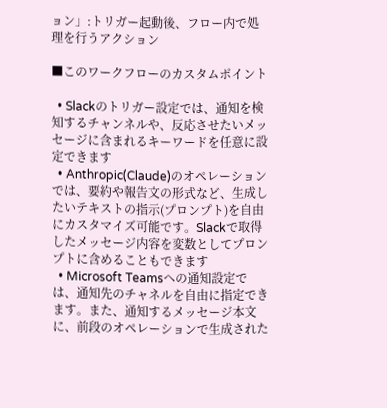ョン」:トリガー起動後、フロー内で処理を行うアクション

■このワークフローのカスタムポイント

  • Slackのトリガー設定では、通知を検知するチャンネルや、反応させたいメッセージに含まれるキーワードを任意に設定できます
  • Anthropic(Claude)のオペレーションでは、要約や報告文の形式など、生成したいテキストの指示(プロンプト)を自由にカスタマイズ可能です。Slackで取得したメッセージ内容を変数としてプロンプトに含めることもできます
  • Microsoft Teamsへの通知設定では、通知先のチャネルを自由に指定できます。また、通知するメッセージ本文に、前段のオペレーションで生成された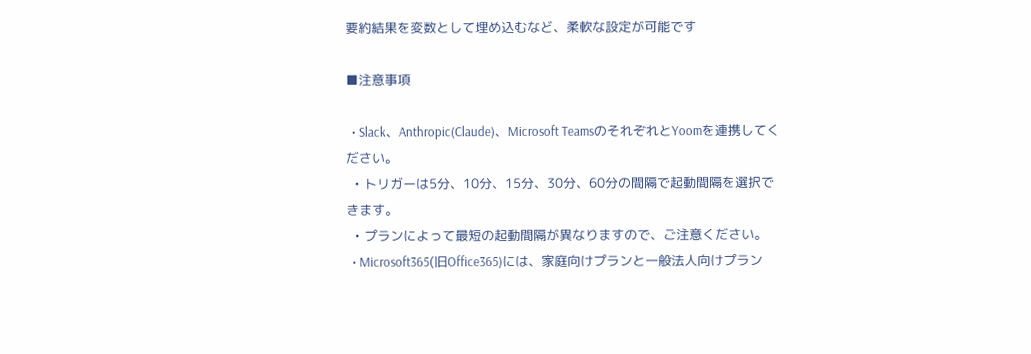要約結果を変数として埋め込むなど、柔軟な設定が可能です

■注意事項

  • Slack、Anthropic(Claude)、Microsoft TeamsのそれぞれとYoomを連携してください。
  • トリガーは5分、10分、15分、30分、60分の間隔で起動間隔を選択できます。
  • プランによって最短の起動間隔が異なりますので、ご注意ください。
  • Microsoft365(旧Office365)には、家庭向けプランと一般法人向けプラン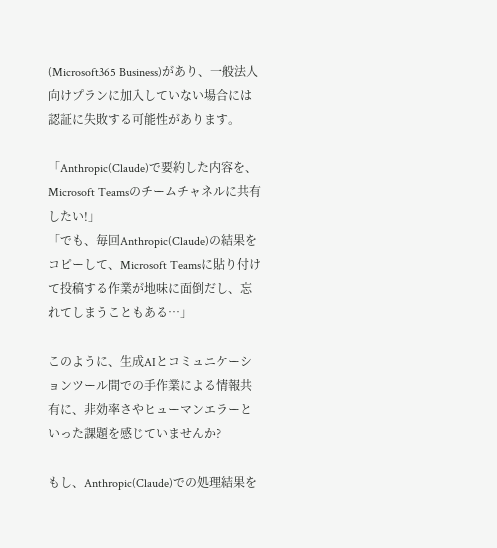(Microsoft365 Business)があり、一般法人向けプランに加入していない場合には認証に失敗する可能性があります。

「Anthropic(Claude)で要約した内容を、Microsoft Teamsのチームチャネルに共有したい!」
「でも、毎回Anthropic(Claude)の結果をコピーして、Microsoft Teamsに貼り付けて投稿する作業が地味に面倒だし、忘れてしまうこともある…」

このように、生成AIとコミュニケーションツール間での手作業による情報共有に、非効率さやヒューマンエラーといった課題を感じていませんか?

もし、Anthropic(Claude)での処理結果を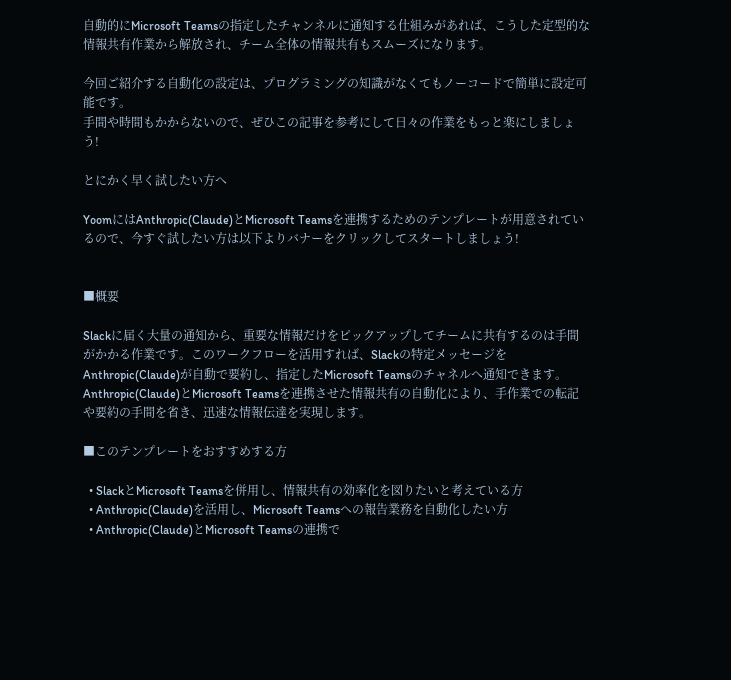自動的にMicrosoft Teamsの指定したチャンネルに通知する仕組みがあれば、こうした定型的な情報共有作業から解放され、チーム全体の情報共有もスムーズになります。

今回ご紹介する自動化の設定は、プログラミングの知識がなくてもノーコードで簡単に設定可能です。
手間や時間もかからないので、ぜひこの記事を参考にして日々の作業をもっと楽にしましょう!

とにかく早く試したい方へ

YoomにはAnthropic(Claude)とMicrosoft Teamsを連携するためのテンプレートが用意されているので、今すぐ試したい方は以下よりバナーをクリックしてスタートしましょう!


■概要

Slackに届く大量の通知から、重要な情報だけをピックアップしてチームに共有するのは手間がかかる作業です。このワークフローを活用すれば、Slackの特定メッセージをAnthropic(Claude)が自動で要約し、指定したMicrosoft Teamsのチャネルへ通知できます。Anthropic(Claude)とMicrosoft Teamsを連携させた情報共有の自動化により、手作業での転記や要約の手間を省き、迅速な情報伝達を実現します。

■このテンプレートをおすすめする方

  • SlackとMicrosoft Teamsを併用し、情報共有の効率化を図りたいと考えている方
  • Anthropic(Claude)を活用し、Microsoft Teamsへの報告業務を自動化したい方
  • Anthropic(Claude)とMicrosoft Teamsの連携で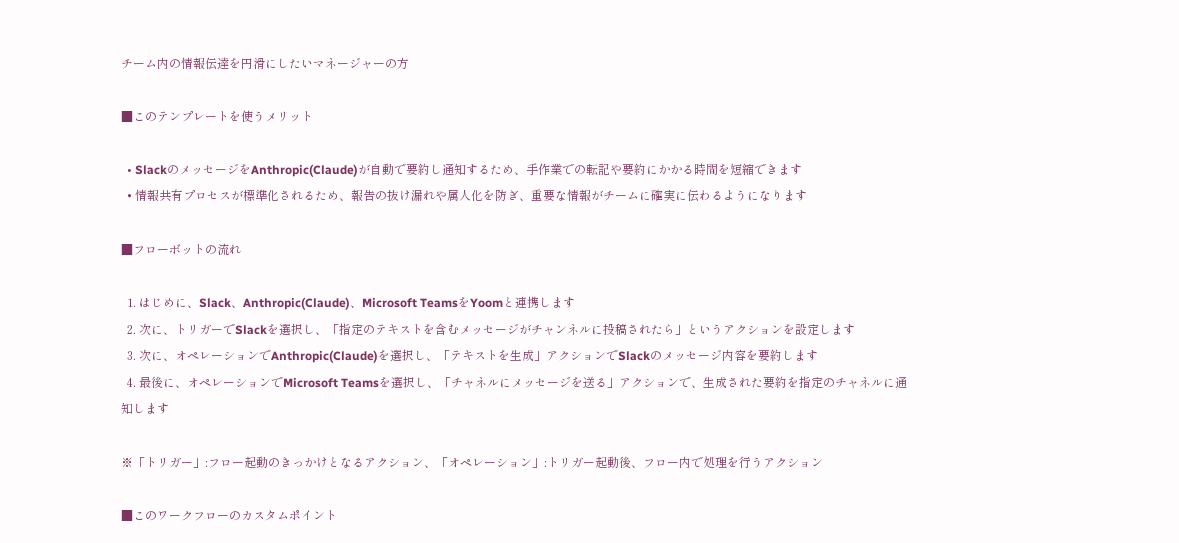チーム内の情報伝達を円滑にしたいマネージャーの方

■このテンプレートを使うメリット

  • SlackのメッセージをAnthropic(Claude)が自動で要約し通知するため、手作業での転記や要約にかかる時間を短縮できます
  • 情報共有プロセスが標準化されるため、報告の抜け漏れや属人化を防ぎ、重要な情報がチームに確実に伝わるようになります

■フローボットの流れ

  1. はじめに、Slack、Anthropic(Claude)、Microsoft TeamsをYoomと連携します
  2. 次に、トリガーでSlackを選択し、「指定のテキストを含むメッセージがチャンネルに投稿されたら」というアクションを設定します
  3. 次に、オペレーションでAnthropic(Claude)を選択し、「テキストを生成」アクションでSlackのメッセージ内容を要約します
  4. 最後に、オペレーションでMicrosoft Teamsを選択し、「チャネルにメッセージを送る」アクションで、生成された要約を指定のチャネルに通知します

※「トリガー」:フロー起動のきっかけとなるアクション、「オペレーション」:トリガー起動後、フロー内で処理を行うアクション

■このワークフローのカスタムポイント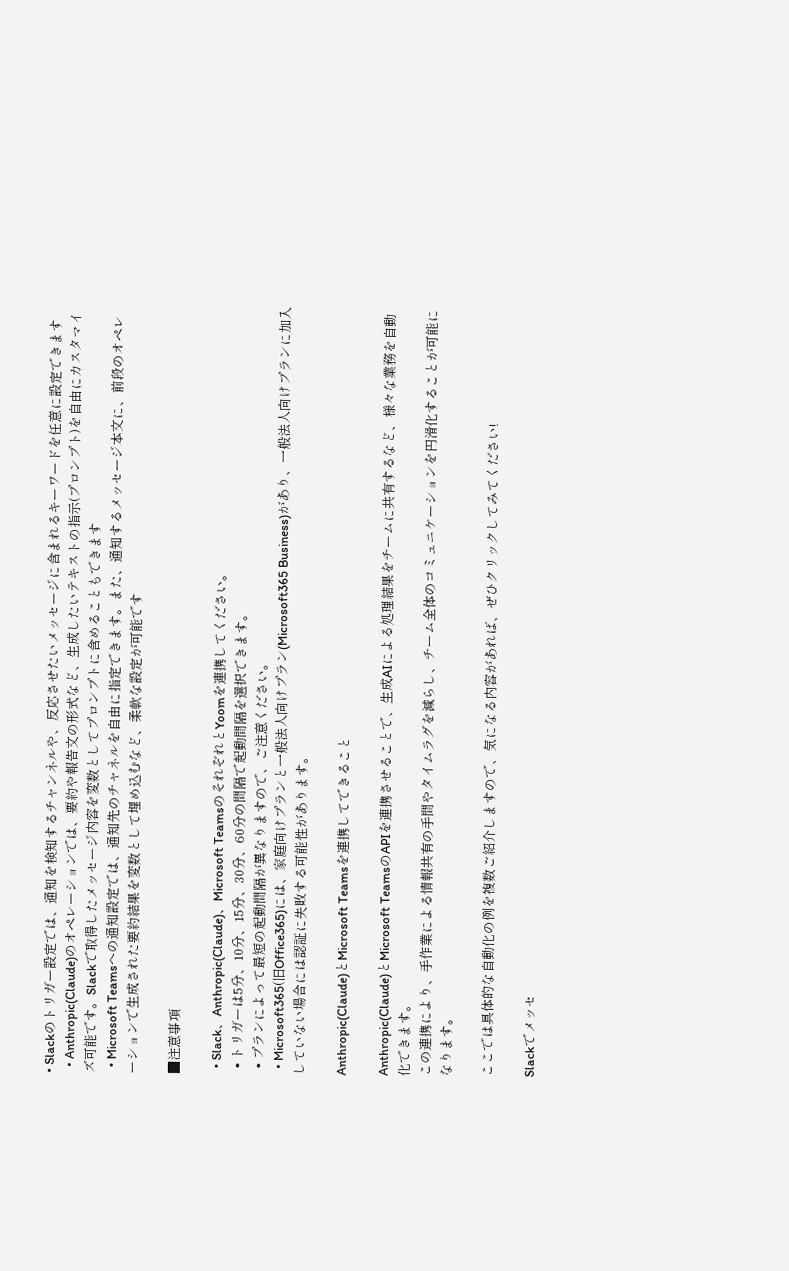• Slackのトリガー設定では、通知を検知するチャンネルや、反応させたいメッセージに含まれるキーワードを任意に設定できます
  • Anthropic(Claude)のオペレーションでは、要約や報告文の形式など、生成したいテキストの指示(プロンプト)を自由にカスタマイズ可能です。Slackで取得したメッセージ内容を変数としてプロンプトに含めることもできます
  • Microsoft Teamsへの通知設定では、通知先のチャネルを自由に指定できます。また、通知するメッセージ本文に、前段のオペレーションで生成された要約結果を変数として埋め込むなど、柔軟な設定が可能です

■注意事項

  • Slack、Anthropic(Claude)、Microsoft TeamsのそれぞれとYoomを連携してください。
  • トリガーは5分、10分、15分、30分、60分の間隔で起動間隔を選択できます。
  • プランによって最短の起動間隔が異なりますので、ご注意ください。
  • Microsoft365(旧Office365)には、家庭向けプランと一般法人向けプラン(Microsoft365 Business)があり、一般法人向けプランに加入していない場合には認証に失敗する可能性があります。

Anthropic(Claude)とMicrosoft Teamsを連携してできること

Anthropic(Claude)とMicrosoft TeamsのAPIを連携させることで、生成AIによる処理結果をチームに共有するなど、様々な業務を自動化できます。
この連携により、手作業による情報共有の手間やタイムラグを減らし、チーム全体のコミュニケーションを円滑化することが可能になります。

ここでは具体的な自動化の例を複数ご紹介しますので、気になる内容があれば、ぜひクリックしてみてください!

Slackでメッセ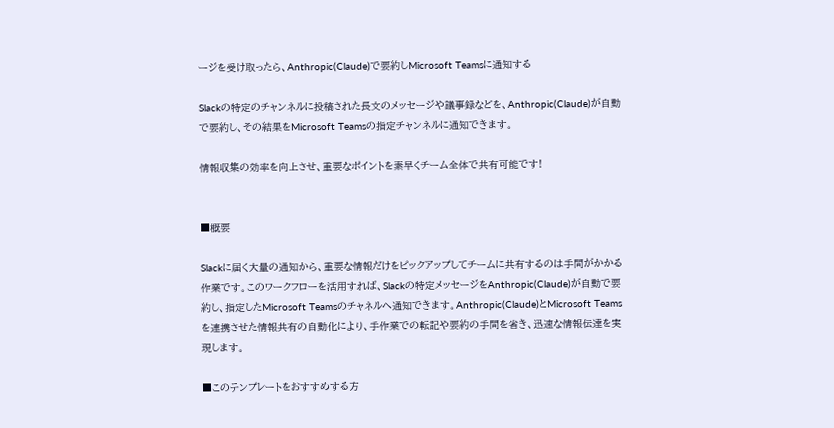ージを受け取ったら、Anthropic(Claude)で要約しMicrosoft Teamsに通知する

Slackの特定のチャンネルに投稿された長文のメッセージや議事録などを、Anthropic(Claude)が自動で要約し、その結果をMicrosoft Teamsの指定チャンネルに通知できます。

情報収集の効率を向上させ、重要なポイントを素早くチーム全体で共有可能です!


■概要

Slackに届く大量の通知から、重要な情報だけをピックアップしてチームに共有するのは手間がかかる作業です。このワークフローを活用すれば、Slackの特定メッセージをAnthropic(Claude)が自動で要約し、指定したMicrosoft Teamsのチャネルへ通知できます。Anthropic(Claude)とMicrosoft Teamsを連携させた情報共有の自動化により、手作業での転記や要約の手間を省き、迅速な情報伝達を実現します。

■このテンプレートをおすすめする方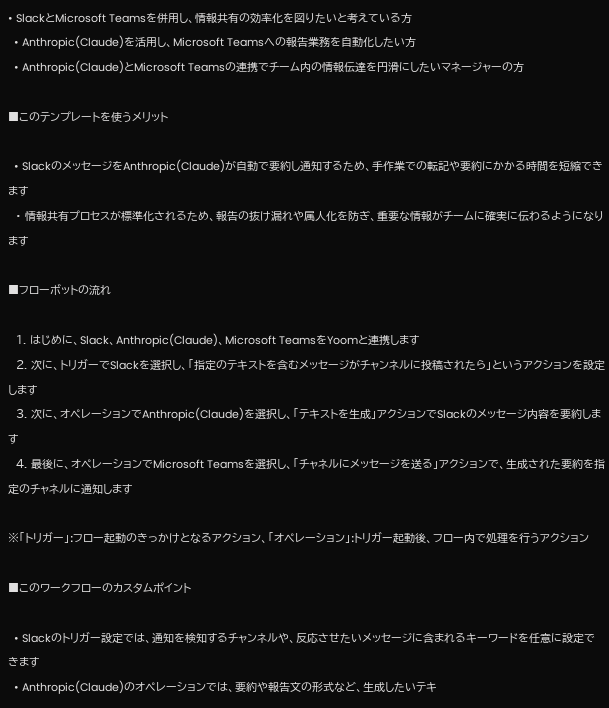• SlackとMicrosoft Teamsを併用し、情報共有の効率化を図りたいと考えている方
  • Anthropic(Claude)を活用し、Microsoft Teamsへの報告業務を自動化したい方
  • Anthropic(Claude)とMicrosoft Teamsの連携でチーム内の情報伝達を円滑にしたいマネージャーの方

■このテンプレートを使うメリット

  • SlackのメッセージをAnthropic(Claude)が自動で要約し通知するため、手作業での転記や要約にかかる時間を短縮できます
  • 情報共有プロセスが標準化されるため、報告の抜け漏れや属人化を防ぎ、重要な情報がチームに確実に伝わるようになります

■フローボットの流れ

  1. はじめに、Slack、Anthropic(Claude)、Microsoft TeamsをYoomと連携します
  2. 次に、トリガーでSlackを選択し、「指定のテキストを含むメッセージがチャンネルに投稿されたら」というアクションを設定します
  3. 次に、オペレーションでAnthropic(Claude)を選択し、「テキストを生成」アクションでSlackのメッセージ内容を要約します
  4. 最後に、オペレーションでMicrosoft Teamsを選択し、「チャネルにメッセージを送る」アクションで、生成された要約を指定のチャネルに通知します

※「トリガー」:フロー起動のきっかけとなるアクション、「オペレーション」:トリガー起動後、フロー内で処理を行うアクション

■このワークフローのカスタムポイント

  • Slackのトリガー設定では、通知を検知するチャンネルや、反応させたいメッセージに含まれるキーワードを任意に設定できます
  • Anthropic(Claude)のオペレーションでは、要約や報告文の形式など、生成したいテキ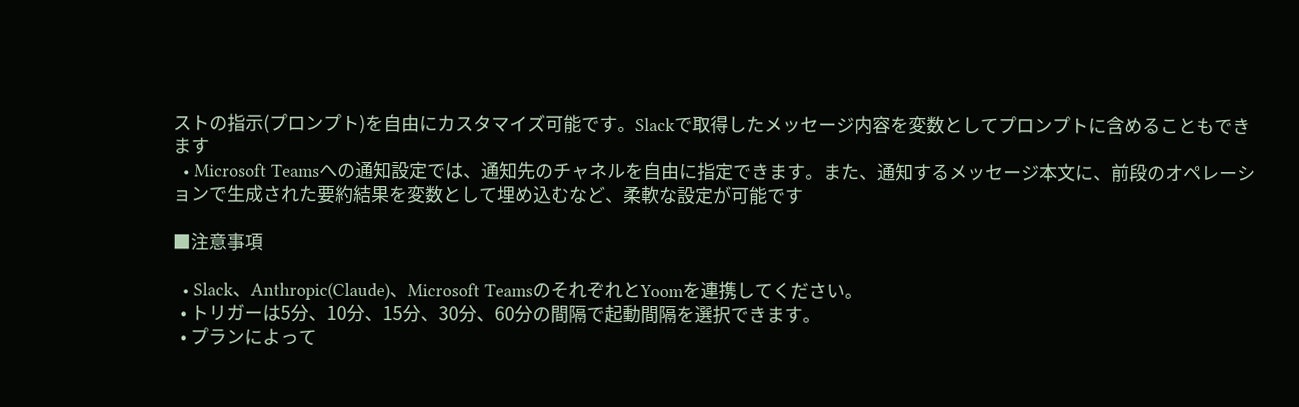ストの指示(プロンプト)を自由にカスタマイズ可能です。Slackで取得したメッセージ内容を変数としてプロンプトに含めることもできます
  • Microsoft Teamsへの通知設定では、通知先のチャネルを自由に指定できます。また、通知するメッセージ本文に、前段のオペレーションで生成された要約結果を変数として埋め込むなど、柔軟な設定が可能です

■注意事項

  • Slack、Anthropic(Claude)、Microsoft TeamsのそれぞれとYoomを連携してください。
  • トリガーは5分、10分、15分、30分、60分の間隔で起動間隔を選択できます。
  • プランによって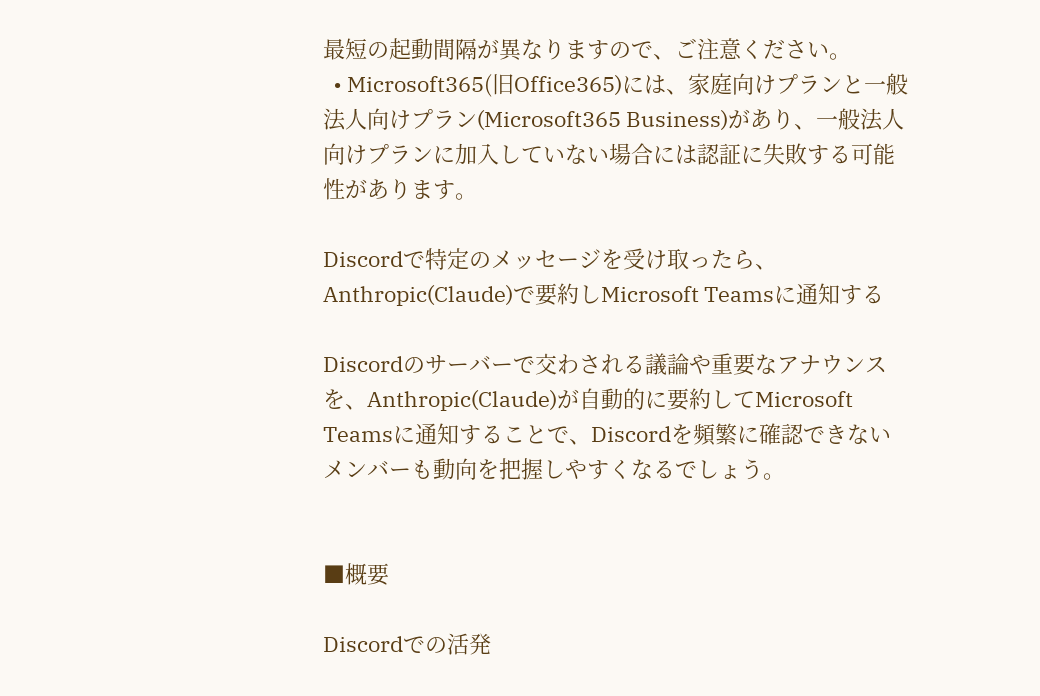最短の起動間隔が異なりますので、ご注意ください。
  • Microsoft365(旧Office365)には、家庭向けプランと一般法人向けプラン(Microsoft365 Business)があり、一般法人向けプランに加入していない場合には認証に失敗する可能性があります。

Discordで特定のメッセージを受け取ったら、Anthropic(Claude)で要約しMicrosoft Teamsに通知する

Discordのサーバーで交わされる議論や重要なアナウンスを、Anthropic(Claude)が自動的に要約してMicrosoft Teamsに通知することで、Discordを頻繁に確認できないメンバーも動向を把握しやすくなるでしょう。


■概要

Discordでの活発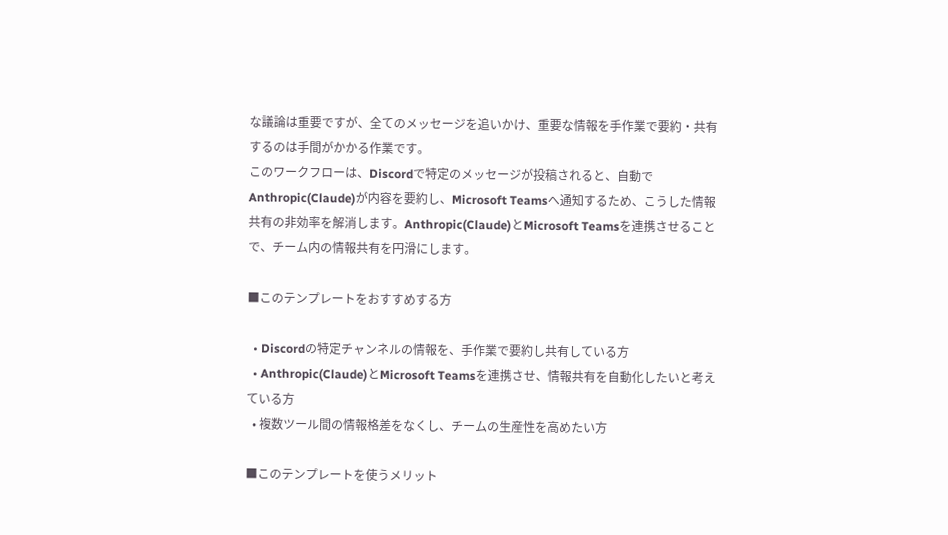な議論は重要ですが、全てのメッセージを追いかけ、重要な情報を手作業で要約・共有するのは手間がかかる作業です。
このワークフローは、Discordで特定のメッセージが投稿されると、自動でAnthropic(Claude)が内容を要約し、Microsoft Teamsへ通知するため、こうした情報共有の非効率を解消します。Anthropic(Claude)とMicrosoft Teamsを連携させることで、チーム内の情報共有を円滑にします。

■このテンプレートをおすすめする方

  • Discordの特定チャンネルの情報を、手作業で要約し共有している方
  • Anthropic(Claude)とMicrosoft Teamsを連携させ、情報共有を自動化したいと考えている方
  • 複数ツール間の情報格差をなくし、チームの生産性を高めたい方

■このテンプレートを使うメリット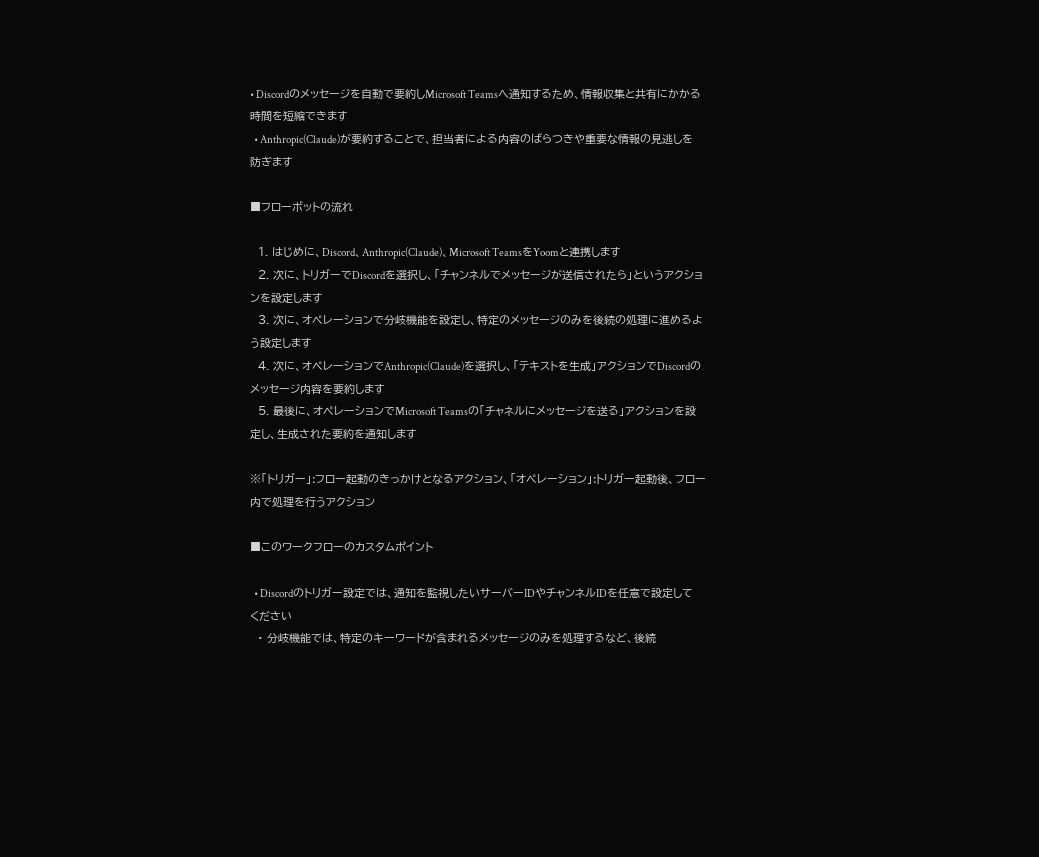• Discordのメッセージを自動で要約しMicrosoft Teamsへ通知するため、情報収集と共有にかかる時間を短縮できます
  • Anthropic(Claude)が要約することで、担当者による内容のばらつきや重要な情報の見逃しを防ぎます

■フローボットの流れ

  1. はじめに、Discord、Anthropic(Claude)、Microsoft TeamsをYoomと連携します
  2. 次に、トリガーでDiscordを選択し、「チャンネルでメッセージが送信されたら」というアクションを設定します
  3. 次に、オペレーションで分岐機能を設定し、特定のメッセージのみを後続の処理に進めるよう設定します
  4. 次に、オペレーションでAnthropic(Claude)を選択し、「テキストを生成」アクションでDiscordのメッセージ内容を要約します
  5. 最後に、オペレーションでMicrosoft Teamsの「チャネルにメッセージを送る」アクションを設定し、生成された要約を通知します

※「トリガー」:フロー起動のきっかけとなるアクション、「オペレーション」:トリガー起動後、フロー内で処理を行うアクション

■このワークフローのカスタムポイント

  • Discordのトリガー設定では、通知を監視したいサーバーIDやチャンネルIDを任意で設定してください
  • 分岐機能では、特定のキーワードが含まれるメッセージのみを処理するなど、後続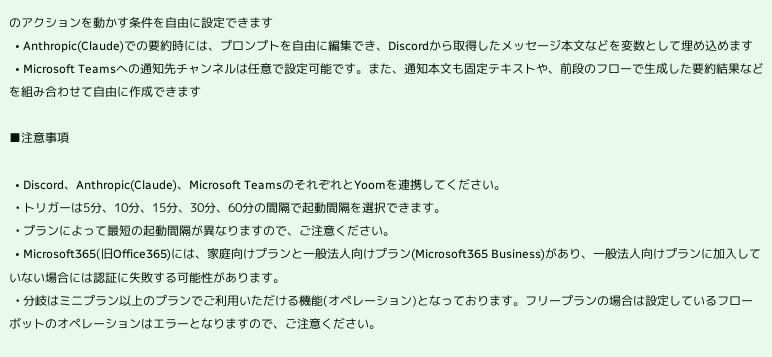のアクションを動かす条件を自由に設定できます
  • Anthropic(Claude)での要約時には、プロンプトを自由に編集でき、Discordから取得したメッセージ本文などを変数として埋め込めます
  • Microsoft Teamsへの通知先チャンネルは任意で設定可能です。また、通知本文も固定テキストや、前段のフローで生成した要約結果などを組み合わせて自由に作成できます

■注意事項

  • Discord、Anthropic(Claude)、Microsoft TeamsのそれぞれとYoomを連携してください。
  • トリガーは5分、10分、15分、30分、60分の間隔で起動間隔を選択できます。
  • プランによって最短の起動間隔が異なりますので、ご注意ください。
  • Microsoft365(旧Office365)には、家庭向けプランと一般法人向けプラン(Microsoft365 Business)があり、一般法人向けプランに加入していない場合には認証に失敗する可能性があります。
  • 分岐はミニプラン以上のプランでご利用いただける機能(オペレーション)となっております。フリープランの場合は設定しているフローボットのオペレーションはエラーとなりますので、ご注意ください。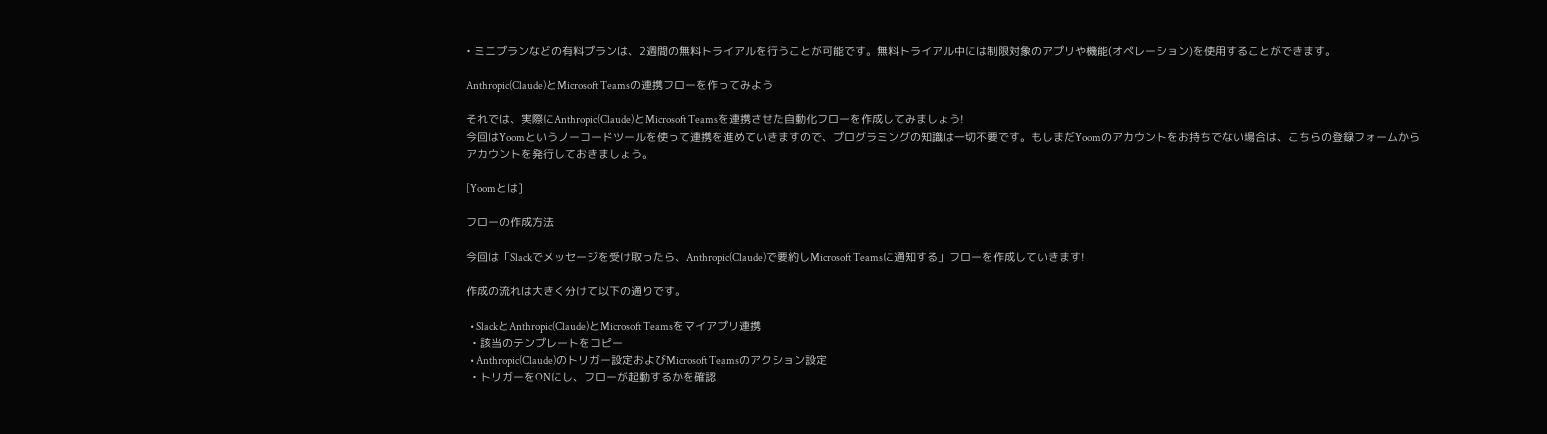• ミニプランなどの有料プランは、2週間の無料トライアルを行うことが可能です。無料トライアル中には制限対象のアプリや機能(オペレーション)を使用することができます。

Anthropic(Claude)とMicrosoft Teamsの連携フローを作ってみよう

それでは、実際にAnthropic(Claude)とMicrosoft Teamsを連携させた自動化フローを作成してみましょう!
今回はYoomというノーコードツールを使って連携を進めていきますので、プログラミングの知識は一切不要です。もしまだYoomのアカウントをお持ちでない場合は、こちらの登録フォームからアカウントを発行しておきましょう。

[Yoomとは]

フローの作成方法

今回は「Slackでメッセージを受け取ったら、Anthropic(Claude)で要約しMicrosoft Teamsに通知する」フローを作成していきます!

作成の流れは大きく分けて以下の通りです。

  • SlackとAnthropic(Claude)とMicrosoft Teamsをマイアプリ連携
  • 該当のテンプレートをコピー
  • Anthropic(Claude)のトリガー設定およびMicrosoft Teamsのアクション設定
  • トリガーをONにし、フローが起動するかを確認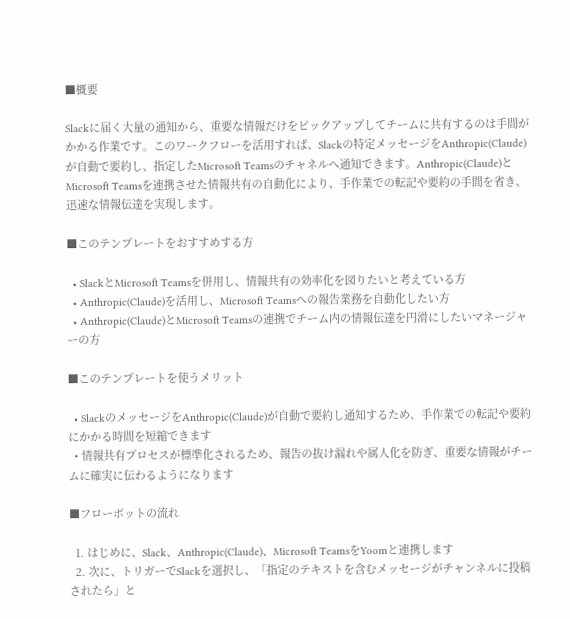■概要

Slackに届く大量の通知から、重要な情報だけをピックアップしてチームに共有するのは手間がかかる作業です。このワークフローを活用すれば、Slackの特定メッセージをAnthropic(Claude)が自動で要約し、指定したMicrosoft Teamsのチャネルへ通知できます。Anthropic(Claude)とMicrosoft Teamsを連携させた情報共有の自動化により、手作業での転記や要約の手間を省き、迅速な情報伝達を実現します。

■このテンプレートをおすすめする方

  • SlackとMicrosoft Teamsを併用し、情報共有の効率化を図りたいと考えている方
  • Anthropic(Claude)を活用し、Microsoft Teamsへの報告業務を自動化したい方
  • Anthropic(Claude)とMicrosoft Teamsの連携でチーム内の情報伝達を円滑にしたいマネージャーの方

■このテンプレートを使うメリット

  • SlackのメッセージをAnthropic(Claude)が自動で要約し通知するため、手作業での転記や要約にかかる時間を短縮できます
  • 情報共有プロセスが標準化されるため、報告の抜け漏れや属人化を防ぎ、重要な情報がチームに確実に伝わるようになります

■フローボットの流れ

  1. はじめに、Slack、Anthropic(Claude)、Microsoft TeamsをYoomと連携します
  2. 次に、トリガーでSlackを選択し、「指定のテキストを含むメッセージがチャンネルに投稿されたら」と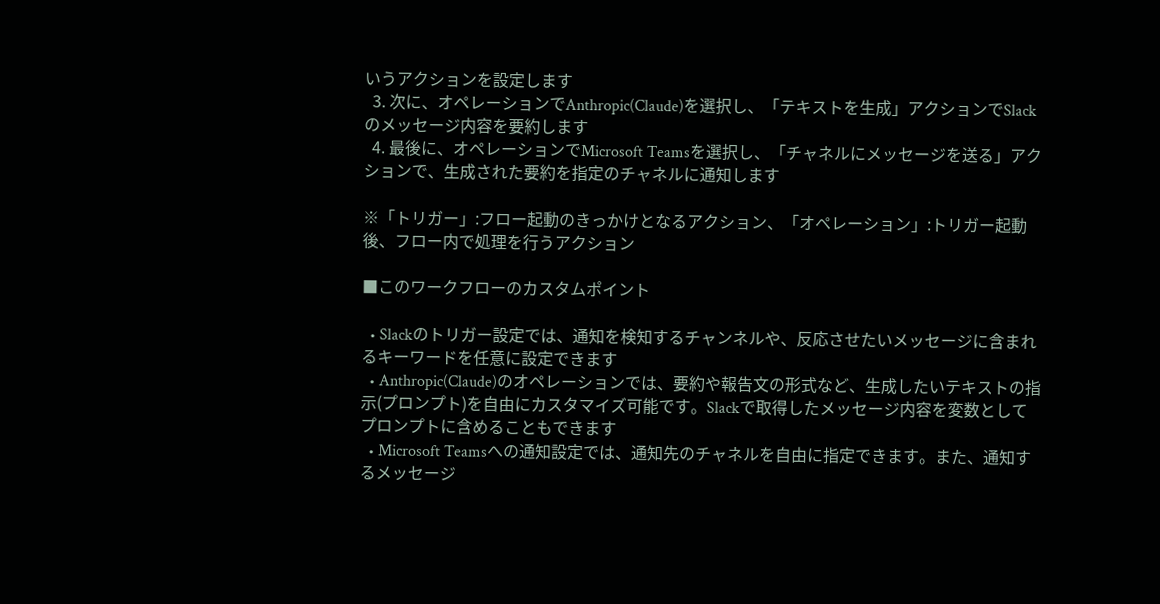いうアクションを設定します
  3. 次に、オペレーションでAnthropic(Claude)を選択し、「テキストを生成」アクションでSlackのメッセージ内容を要約します
  4. 最後に、オペレーションでMicrosoft Teamsを選択し、「チャネルにメッセージを送る」アクションで、生成された要約を指定のチャネルに通知します

※「トリガー」:フロー起動のきっかけとなるアクション、「オペレーション」:トリガー起動後、フロー内で処理を行うアクション

■このワークフローのカスタムポイント

  • Slackのトリガー設定では、通知を検知するチャンネルや、反応させたいメッセージに含まれるキーワードを任意に設定できます
  • Anthropic(Claude)のオペレーションでは、要約や報告文の形式など、生成したいテキストの指示(プロンプト)を自由にカスタマイズ可能です。Slackで取得したメッセージ内容を変数としてプロンプトに含めることもできます
  • Microsoft Teamsへの通知設定では、通知先のチャネルを自由に指定できます。また、通知するメッセージ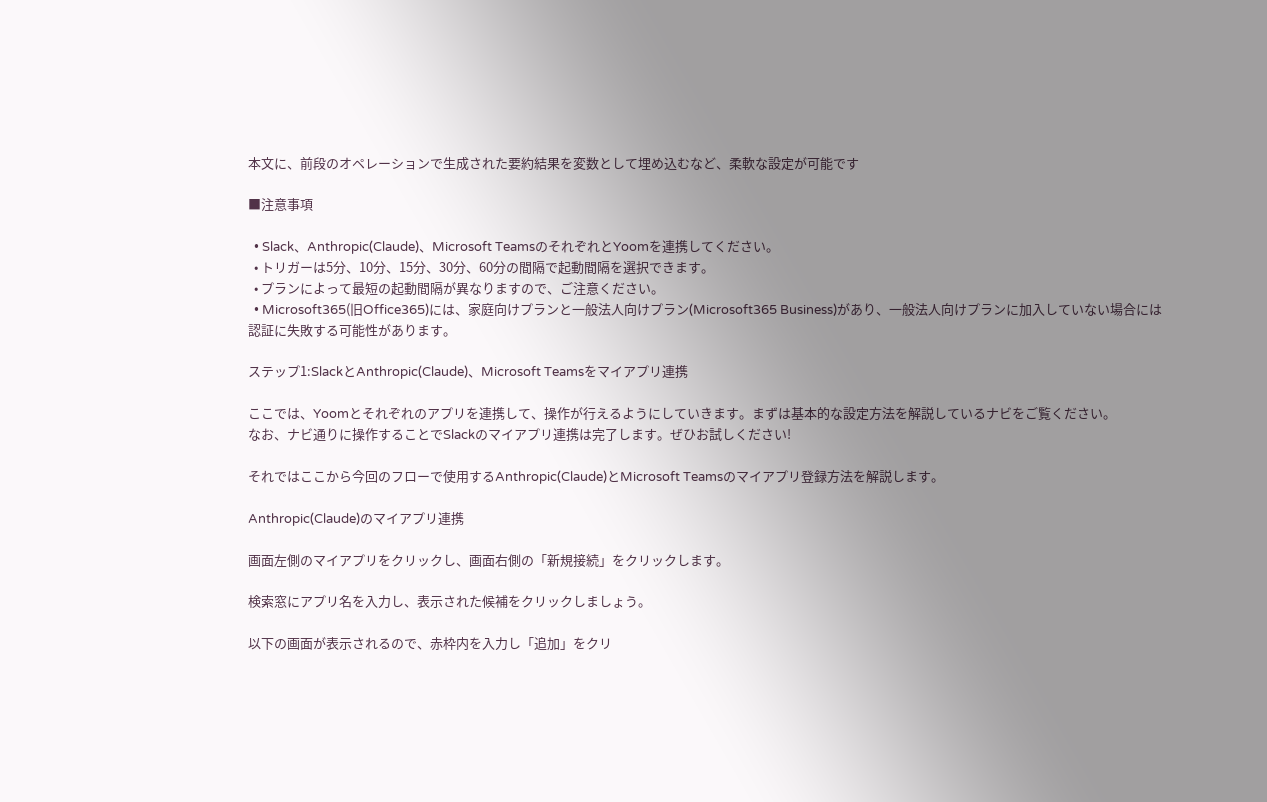本文に、前段のオペレーションで生成された要約結果を変数として埋め込むなど、柔軟な設定が可能です

■注意事項

  • Slack、Anthropic(Claude)、Microsoft TeamsのそれぞれとYoomを連携してください。
  • トリガーは5分、10分、15分、30分、60分の間隔で起動間隔を選択できます。
  • プランによって最短の起動間隔が異なりますので、ご注意ください。
  • Microsoft365(旧Office365)には、家庭向けプランと一般法人向けプラン(Microsoft365 Business)があり、一般法人向けプランに加入していない場合には認証に失敗する可能性があります。

ステップ1:SlackとAnthropic(Claude)、Microsoft Teamsをマイアプリ連携

ここでは、Yoomとそれぞれのアプリを連携して、操作が行えるようにしていきます。まずは基本的な設定方法を解説しているナビをご覧ください。
なお、ナビ通りに操作することでSlackのマイアプリ連携は完了します。ぜひお試しください!

それではここから今回のフローで使用するAnthropic(Claude)とMicrosoft Teamsのマイアプリ登録方法を解説します。

Anthropic(Claude)のマイアプリ連携

画面左側のマイアプリをクリックし、画面右側の「新規接続」をクリックします。

検索窓にアプリ名を入力し、表示された候補をクリックしましょう。

以下の画面が表示されるので、赤枠内を入力し「追加」をクリ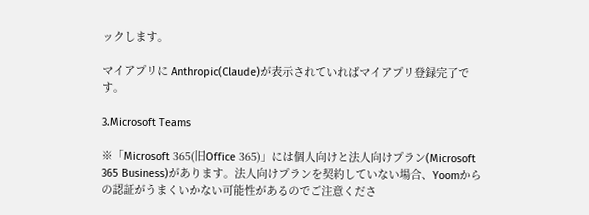ックします。

マイアプリに Anthropic(Claude)が表示されていればマイアプリ登録完了です。

3.Microsoft Teams

※「Microsoft 365(旧Office 365)」には個人向けと法人向けプラン(Microsoft 365 Business)があります。法人向けプランを契約していない場合、Yoomからの認証がうまくいかない可能性があるのでご注意くださ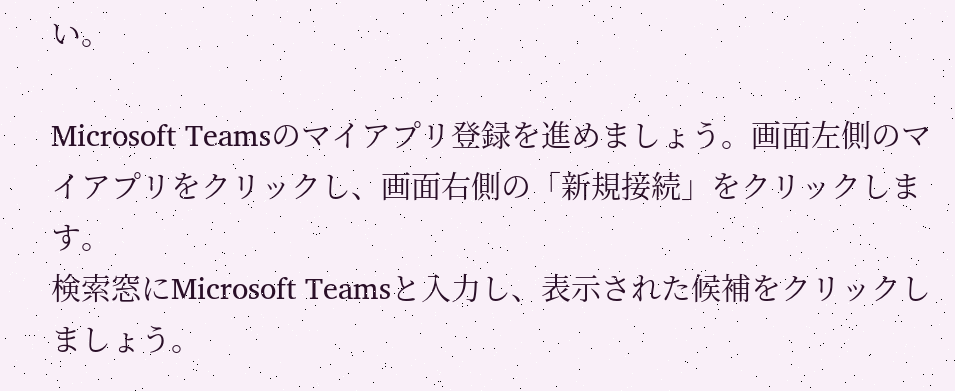い。

Microsoft Teamsのマイアプリ登録を進めましょう。画面左側のマイアプリをクリックし、画面右側の「新規接続」をクリックします。
検索窓にMicrosoft Teamsと入力し、表示された候補をクリックしましょう。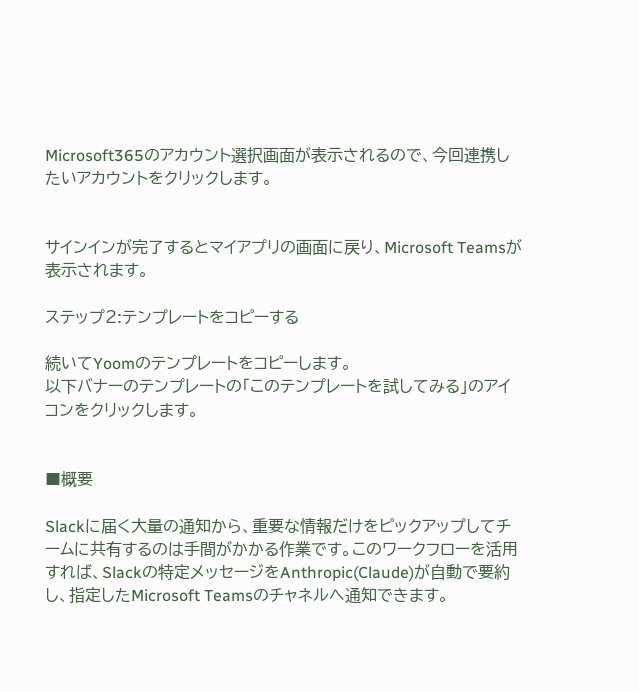Microsoft365のアカウント選択画面が表示されるので、今回連携したいアカウントをクリックします。


サインインが完了するとマイアプリの画面に戻り、Microsoft Teamsが表示されます。

ステップ2:テンプレートをコピーする

続いてYoomのテンプレートをコピーします。
以下バナーのテンプレートの「このテンプレートを試してみる」のアイコンをクリックします。


■概要

Slackに届く大量の通知から、重要な情報だけをピックアップしてチームに共有するのは手間がかかる作業です。このワークフローを活用すれば、Slackの特定メッセージをAnthropic(Claude)が自動で要約し、指定したMicrosoft Teamsのチャネルへ通知できます。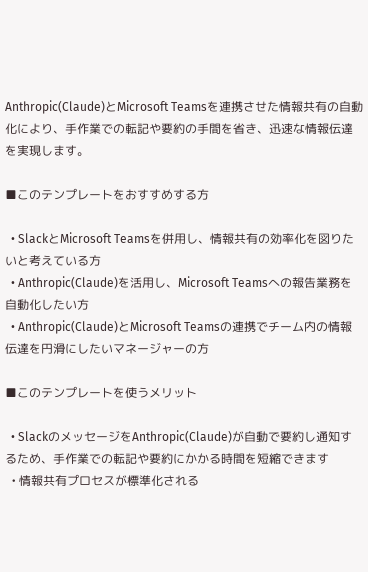Anthropic(Claude)とMicrosoft Teamsを連携させた情報共有の自動化により、手作業での転記や要約の手間を省き、迅速な情報伝達を実現します。

■このテンプレートをおすすめする方

  • SlackとMicrosoft Teamsを併用し、情報共有の効率化を図りたいと考えている方
  • Anthropic(Claude)を活用し、Microsoft Teamsへの報告業務を自動化したい方
  • Anthropic(Claude)とMicrosoft Teamsの連携でチーム内の情報伝達を円滑にしたいマネージャーの方

■このテンプレートを使うメリット

  • SlackのメッセージをAnthropic(Claude)が自動で要約し通知するため、手作業での転記や要約にかかる時間を短縮できます
  • 情報共有プロセスが標準化される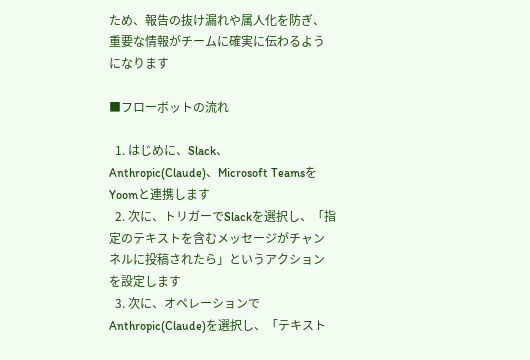ため、報告の抜け漏れや属人化を防ぎ、重要な情報がチームに確実に伝わるようになります

■フローボットの流れ

  1. はじめに、Slack、Anthropic(Claude)、Microsoft TeamsをYoomと連携します
  2. 次に、トリガーでSlackを選択し、「指定のテキストを含むメッセージがチャンネルに投稿されたら」というアクションを設定します
  3. 次に、オペレーションでAnthropic(Claude)を選択し、「テキスト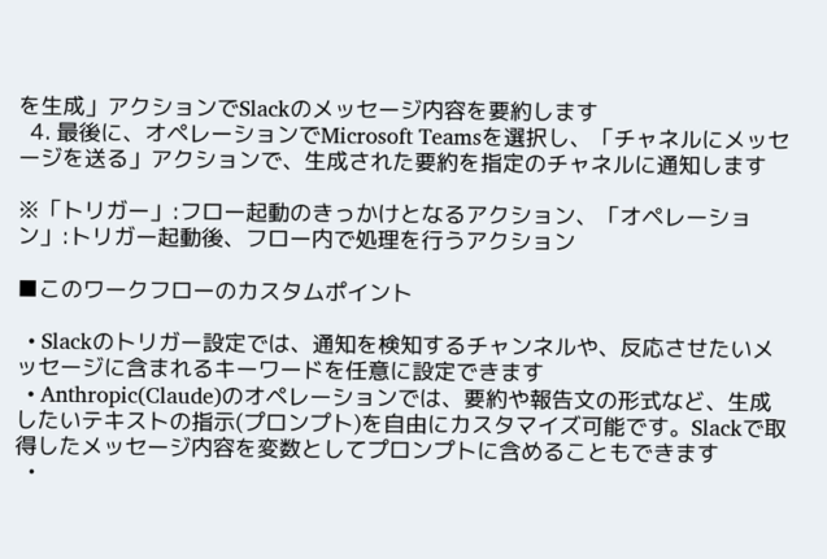を生成」アクションでSlackのメッセージ内容を要約します
  4. 最後に、オペレーションでMicrosoft Teamsを選択し、「チャネルにメッセージを送る」アクションで、生成された要約を指定のチャネルに通知します

※「トリガー」:フロー起動のきっかけとなるアクション、「オペレーション」:トリガー起動後、フロー内で処理を行うアクション

■このワークフローのカスタムポイント

  • Slackのトリガー設定では、通知を検知するチャンネルや、反応させたいメッセージに含まれるキーワードを任意に設定できます
  • Anthropic(Claude)のオペレーションでは、要約や報告文の形式など、生成したいテキストの指示(プロンプト)を自由にカスタマイズ可能です。Slackで取得したメッセージ内容を変数としてプロンプトに含めることもできます
  •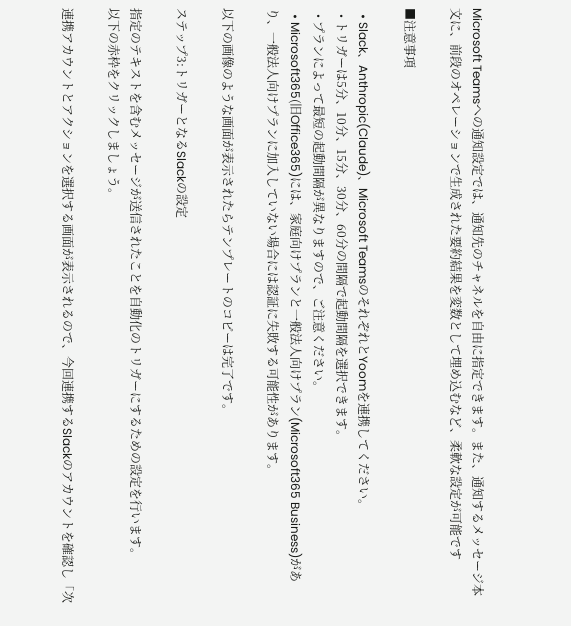Microsoft Teamsへの通知設定では、通知先のチャネルを自由に指定できます。また、通知するメッセージ本文に、前段のオペレーションで生成された要約結果を変数として埋め込むなど、柔軟な設定が可能です

■注意事項

  • Slack、Anthropic(Claude)、Microsoft TeamsのそれぞれとYoomを連携してください。
  • トリガーは5分、10分、15分、30分、60分の間隔で起動間隔を選択できます。
  • プランによって最短の起動間隔が異なりますので、ご注意ください。
  • Microsoft365(旧Office365)には、家庭向けプランと一般法人向けプラン(Microsoft365 Business)があり、一般法人向けプランに加入していない場合には認証に失敗する可能性があります。

以下の画像のような画面が表示されたらテンプレートのコピーは完了です。

ステップ3:トリガーとなるSlackの設定

指定のテキストを含むメッセージが送信されたことを自動化のトリガーにするための設定を行います。
以下の赤枠をクリックしましょう。

連携アカウントとアクションを選択する画面が表示されるので、今回連携するSlackのアカウントを確認し「次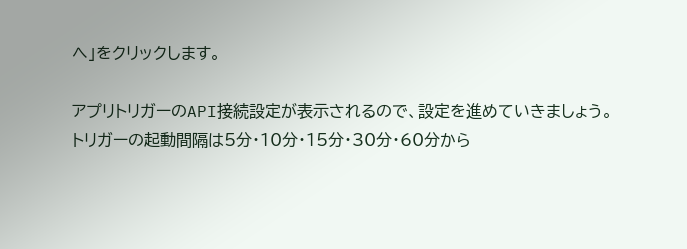へ」をクリックします。

アプリトリガーのAPI接続設定が表示されるので、設定を進めていきましょう。
トリガーの起動間隔は5分・10分・15分・30分・60分から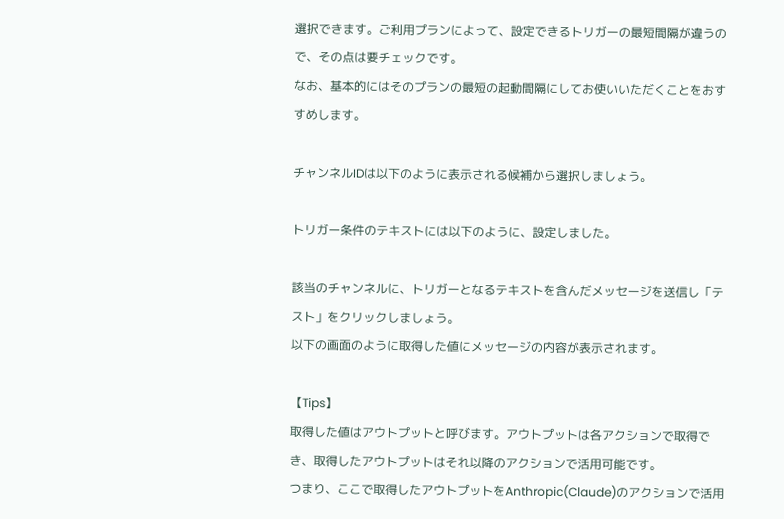選択できます。ご利用プランによって、設定できるトリガーの最短間隔が違うので、その点は要チェックです。
なお、基本的にはそのプランの最短の起動間隔にしてお使いいただくことをおすすめします。

チャンネルIDは以下のように表示される候補から選択しましょう。

トリガー条件のテキストには以下のように、設定しました。

該当のチャンネルに、トリガーとなるテキストを含んだメッセージを送信し「テスト」をクリックしましょう。
以下の画面のように取得した値にメッセージの内容が表示されます。

【Tips】
取得した値はアウトプットと呼びます。アウトプットは各アクションで取得でき、取得したアウトプットはそれ以降のアクションで活用可能です。
つまり、ここで取得したアウトプットをAnthropic(Claude)のアクションで活用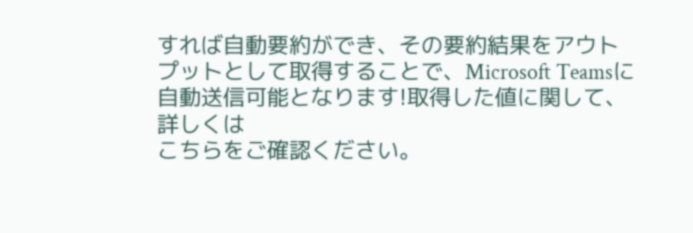すれば自動要約ができ、その要約結果をアウトプットとして取得することで、Microsoft Teamsに自動送信可能となります!取得した値に関して、詳しくは
こちらをご確認ください。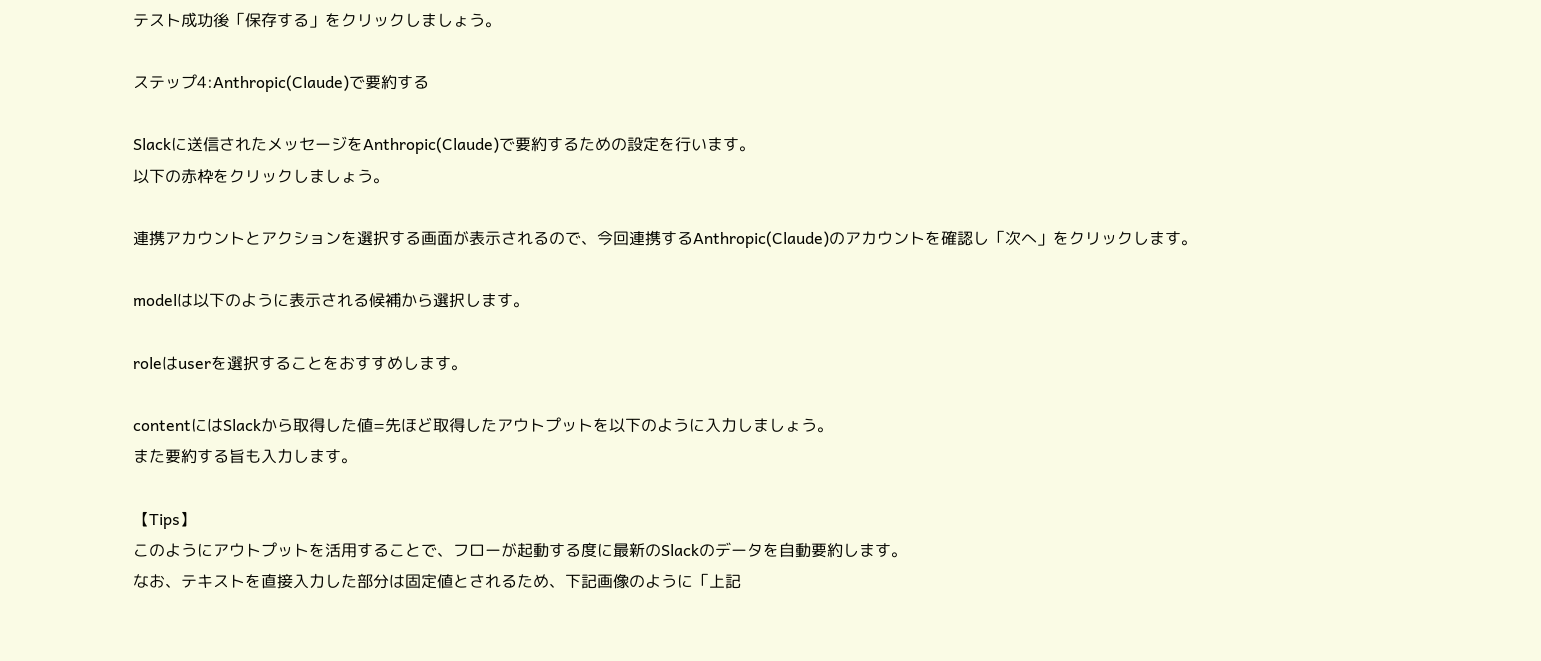テスト成功後「保存する」をクリックしましょう。

ステップ4:Anthropic(Claude)で要約する

Slackに送信されたメッセージをAnthropic(Claude)で要約するための設定を行います。
以下の赤枠をクリックしましょう。

連携アカウントとアクションを選択する画面が表示されるので、今回連携するAnthropic(Claude)のアカウントを確認し「次へ」をクリックします。

modelは以下のように表示される候補から選択します。

roleはuserを選択することをおすすめします。

contentにはSlackから取得した値=先ほど取得したアウトプットを以下のように入力しましょう。
また要約する旨も入力します。

【Tips】
このようにアウトプットを活用することで、フローが起動する度に最新のSlackのデータを自動要約します。
なお、テキストを直接入力した部分は固定値とされるため、下記画像のように「上記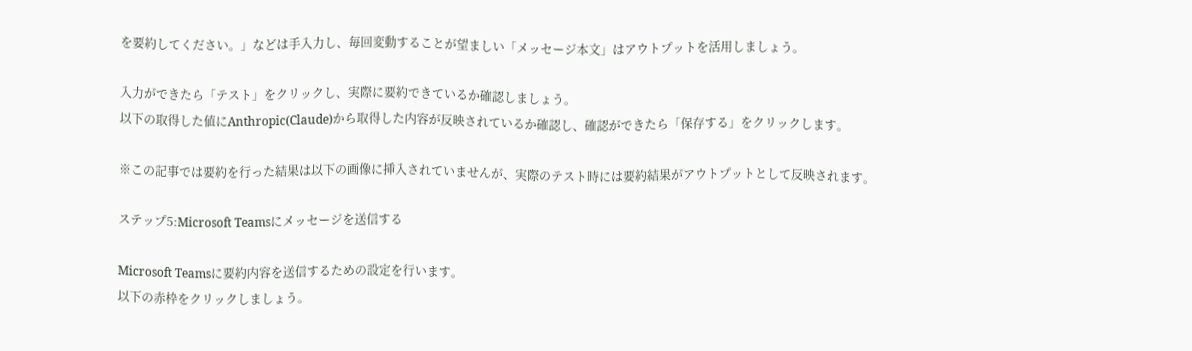を要約してください。」などは手入力し、毎回変動することが望ましい「メッセージ本文」はアウトプットを活用しましょう。

入力ができたら「テスト」をクリックし、実際に要約できているか確認しましょう。
以下の取得した値にAnthropic(Claude)から取得した内容が反映されているか確認し、確認ができたら「保存する」をクリックします。

※この記事では要約を行った結果は以下の画像に挿入されていませんが、実際のテスト時には要約結果がアウトプットとして反映されます。

ステップ5:Microsoft Teamsにメッセージを送信する

Microsoft Teamsに要約内容を送信するための設定を行います。
以下の赤枠をクリックしましょう。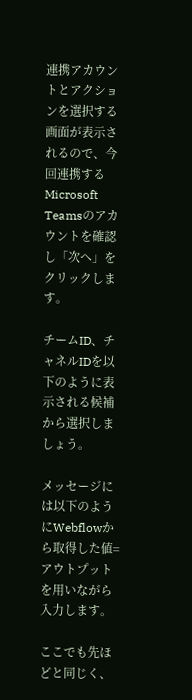連携アカウントとアクションを選択する画面が表示されるので、今回連携するMicrosoft Teamsのアカウントを確認し「次へ」をクリックします。

チームID、チャネルIDを以下のように表示される候補から選択しましょう。

メッセージには以下のようにWebflowから取得した値=アウトプットを用いながら入力します。

ここでも先ほどと同じく、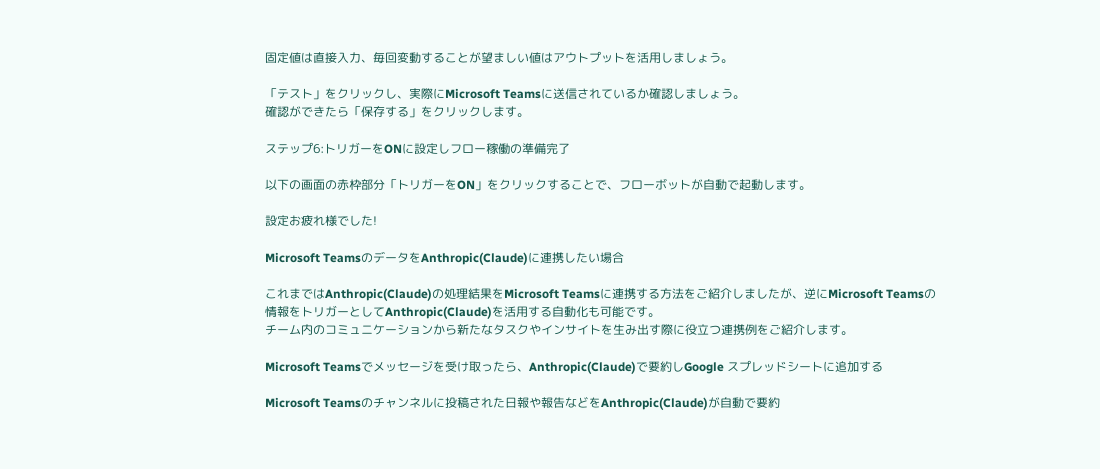固定値は直接入力、毎回変動することが望ましい値はアウトプットを活用しましょう。

「テスト」をクリックし、実際にMicrosoft Teamsに送信されているか確認しましょう。
確認ができたら「保存する」をクリックします。

ステップ6:トリガーをONに設定しフロー稼働の準備完了

以下の画面の赤枠部分「トリガーをON」をクリックすることで、フローボットが自動で起動します。

設定お疲れ様でした!

Microsoft TeamsのデータをAnthropic(Claude)に連携したい場合

これまではAnthropic(Claude)の処理結果をMicrosoft Teamsに連携する方法をご紹介しましたが、逆にMicrosoft Teamsの情報をトリガーとしてAnthropic(Claude)を活用する自動化も可能です。
チーム内のコミュニケーションから新たなタスクやインサイトを生み出す際に役立つ連携例をご紹介します。

Microsoft Teamsでメッセージを受け取ったら、Anthropic(Claude)で要約しGoogle スプレッドシートに追加する

Microsoft Teamsのチャンネルに投稿された日報や報告などをAnthropic(Claude)が自動で要約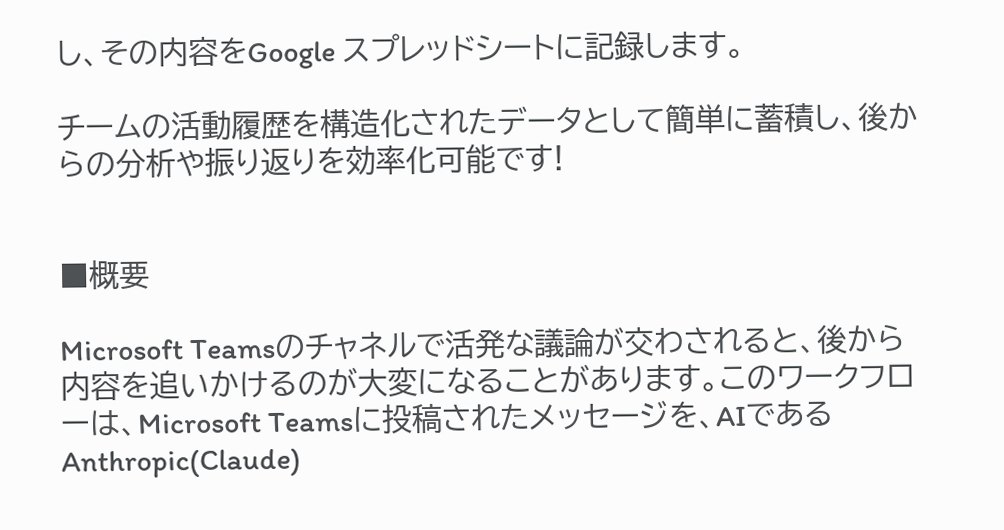し、その内容をGoogle スプレッドシートに記録します。

チームの活動履歴を構造化されたデータとして簡単に蓄積し、後からの分析や振り返りを効率化可能です!


■概要

Microsoft Teamsのチャネルで活発な議論が交わされると、後から内容を追いかけるのが大変になることがあります。このワークフローは、Microsoft Teamsに投稿されたメッセージを、AIであるAnthropic(Claude)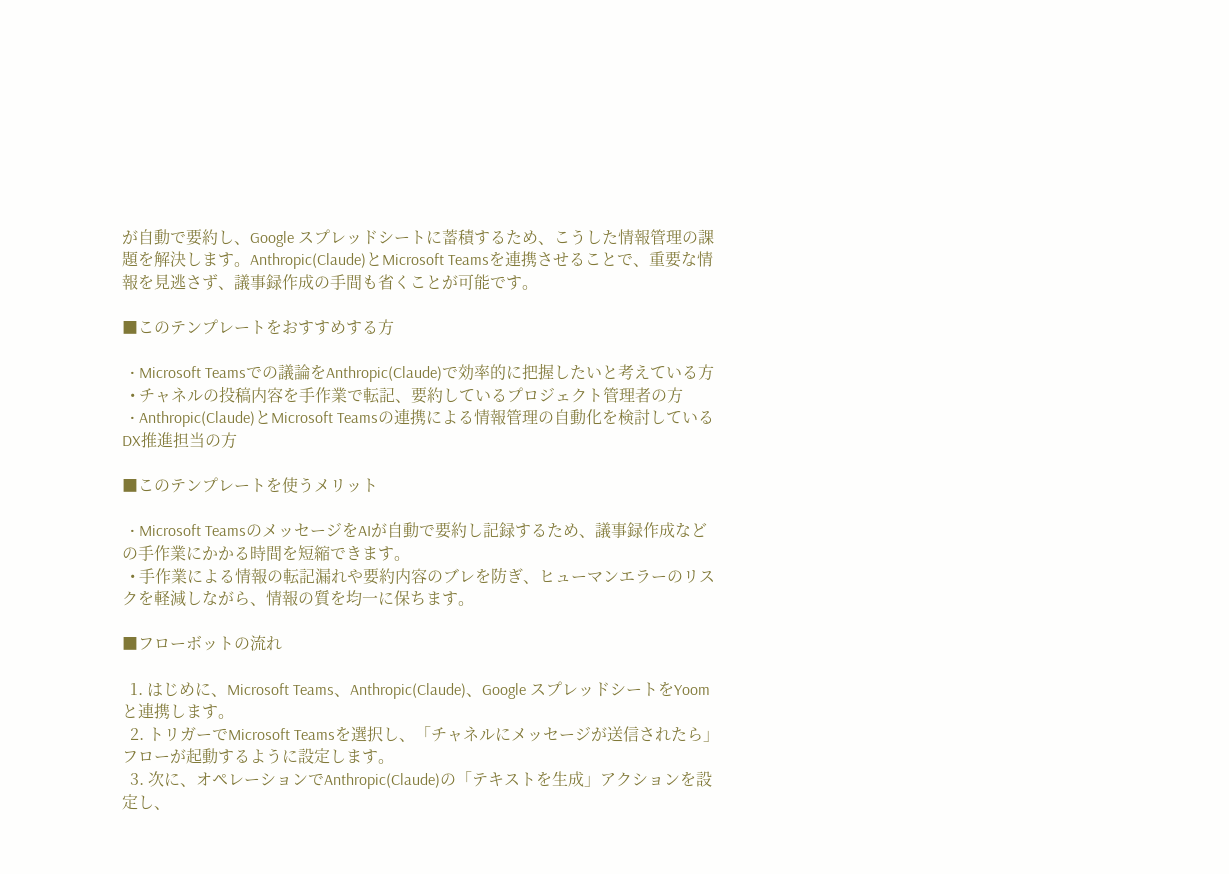が自動で要約し、Google スプレッドシートに蓄積するため、こうした情報管理の課題を解決します。Anthropic(Claude)とMicrosoft Teamsを連携させることで、重要な情報を見逃さず、議事録作成の手間も省くことが可能です。

■このテンプレートをおすすめする方

  • Microsoft Teamsでの議論をAnthropic(Claude)で効率的に把握したいと考えている方
  • チャネルの投稿内容を手作業で転記、要約しているプロジェクト管理者の方
  • Anthropic(Claude)とMicrosoft Teamsの連携による情報管理の自動化を検討しているDX推進担当の方

■このテンプレートを使うメリット

  • Microsoft TeamsのメッセージをAIが自動で要約し記録するため、議事録作成などの手作業にかかる時間を短縮できます。
  • 手作業による情報の転記漏れや要約内容のブレを防ぎ、ヒューマンエラーのリスクを軽減しながら、情報の質を均一に保ちます。

■フローボットの流れ

  1. はじめに、Microsoft Teams、Anthropic(Claude)、Google スプレッドシートをYoomと連携します。
  2. トリガーでMicrosoft Teamsを選択し、「チャネルにメッセージが送信されたら」フローが起動するように設定します。
  3. 次に、オペレーションでAnthropic(Claude)の「テキストを生成」アクションを設定し、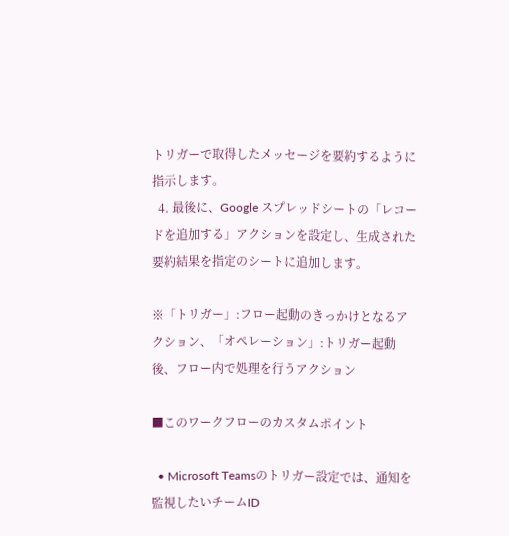トリガーで取得したメッセージを要約するように指示します。
  4. 最後に、Google スプレッドシートの「レコードを追加する」アクションを設定し、生成された要約結果を指定のシートに追加します。

※「トリガー」:フロー起動のきっかけとなるアクション、「オペレーション」:トリガー起動後、フロー内で処理を行うアクション

■このワークフローのカスタムポイント

  • Microsoft Teamsのトリガー設定では、通知を監視したいチームID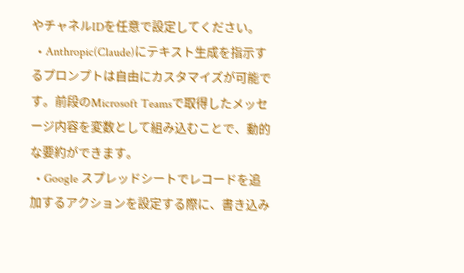やチャネルIDを任意で設定してください。
  • Anthropic(Claude)にテキスト生成を指示するプロンプトは自由にカスタマイズが可能です。前段のMicrosoft Teamsで取得したメッセージ内容を変数として組み込むことで、動的な要約ができます。
  • Google スプレッドシートでレコードを追加するアクションを設定する際に、書き込み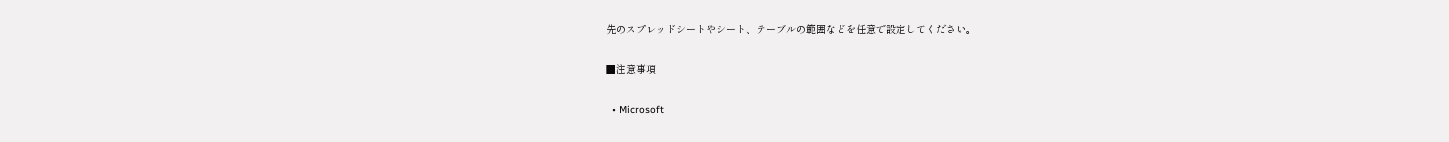先のスプレッドシートやシート、テーブルの範囲などを任意で設定してください。

■注意事項

  • Microsoft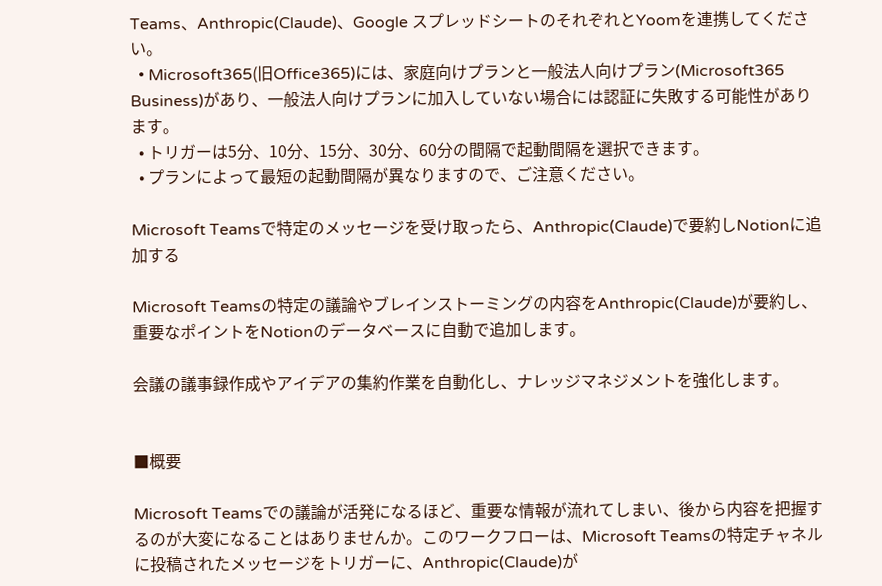Teams、Anthropic(Claude)、Google スプレッドシートのそれぞれとYoomを連携してください。
  • Microsoft365(旧Office365)には、家庭向けプランと一般法人向けプラン(Microsoft365 Business)があり、一般法人向けプランに加入していない場合には認証に失敗する可能性があります。
  • トリガーは5分、10分、15分、30分、60分の間隔で起動間隔を選択できます。
  • プランによって最短の起動間隔が異なりますので、ご注意ください。

Microsoft Teamsで特定のメッセージを受け取ったら、Anthropic(Claude)で要約しNotionに追加する

Microsoft Teamsの特定の議論やブレインストーミングの内容をAnthropic(Claude)が要約し、重要なポイントをNotionのデータベースに自動で追加します。

会議の議事録作成やアイデアの集約作業を自動化し、ナレッジマネジメントを強化します。


■概要

Microsoft Teamsでの議論が活発になるほど、重要な情報が流れてしまい、後から内容を把握するのが大変になることはありませんか。このワークフローは、Microsoft Teamsの特定チャネルに投稿されたメッセージをトリガーに、Anthropic(Claude)が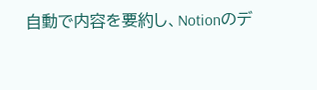自動で内容を要約し、Notionのデ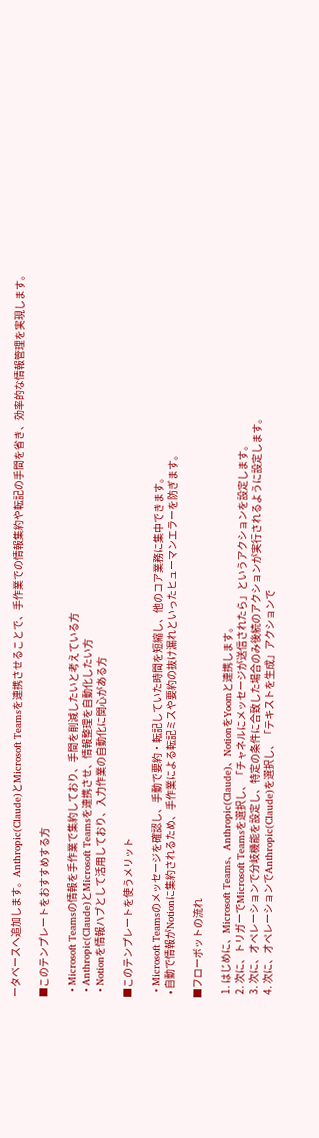ータベースへ追加します。Anthropic(Claude)とMicrosoft Teamsを連携させることで、手作業での情報集約や転記の手間を省き、効率的な情報管理を実現します。

■このテンプレートをおすすめする方

  • Microsoft Teamsの情報を手作業で集約しており、手間を削減したいと考えている方
  • Anthropic(Claude)とMicrosoft Teamsを連携させ、情報整理を自動化したい方
  • Notionを情報ハブとして活用しており、入力作業の自動化に関心がある方

■このテンプレートを使うメリット

  • Microsoft Teamsのメッセージを確認し、手動で要約・転記していた時間を短縮し、他のコア業務に集中できます。
  • 自動で情報がNotionに集約されるため、手作業による転記ミスや要約の抜け漏れといったヒューマンエラーを防ぎます。

■フローボットの流れ

  1. はじめに、Microsoft Teams、Anthropic(Claude)、NotionをYoomと連携します。
  2. 次に、トリガーでMicrosoft Teamsを選択し、「チャネルにメッセージが送信されたら」というアクションを設定します。
  3. 次に、オペレーションで分岐機能を設定し、特定の条件に合致した場合のみ後続のアクションが実行されるように設定します。
  4. 次に、オペレーションでAnthropic(Claude)を選択し、「テキストを生成」アクションで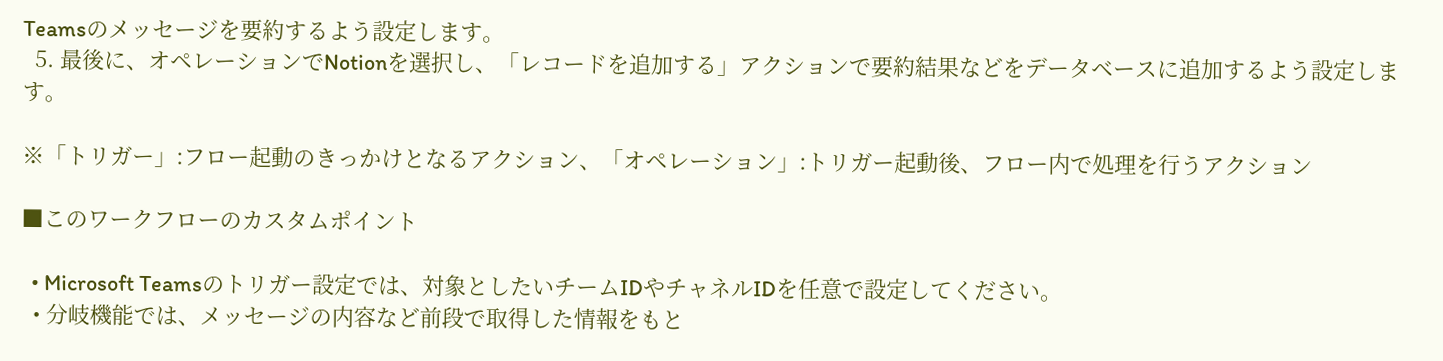Teamsのメッセージを要約するよう設定します。
  5. 最後に、オペレーションでNotionを選択し、「レコードを追加する」アクションで要約結果などをデータベースに追加するよう設定します。

※「トリガー」:フロー起動のきっかけとなるアクション、「オペレーション」:トリガー起動後、フロー内で処理を行うアクション

■このワークフローのカスタムポイント

  • Microsoft Teamsのトリガー設定では、対象としたいチームIDやチャネルIDを任意で設定してください。
  • 分岐機能では、メッセージの内容など前段で取得した情報をもと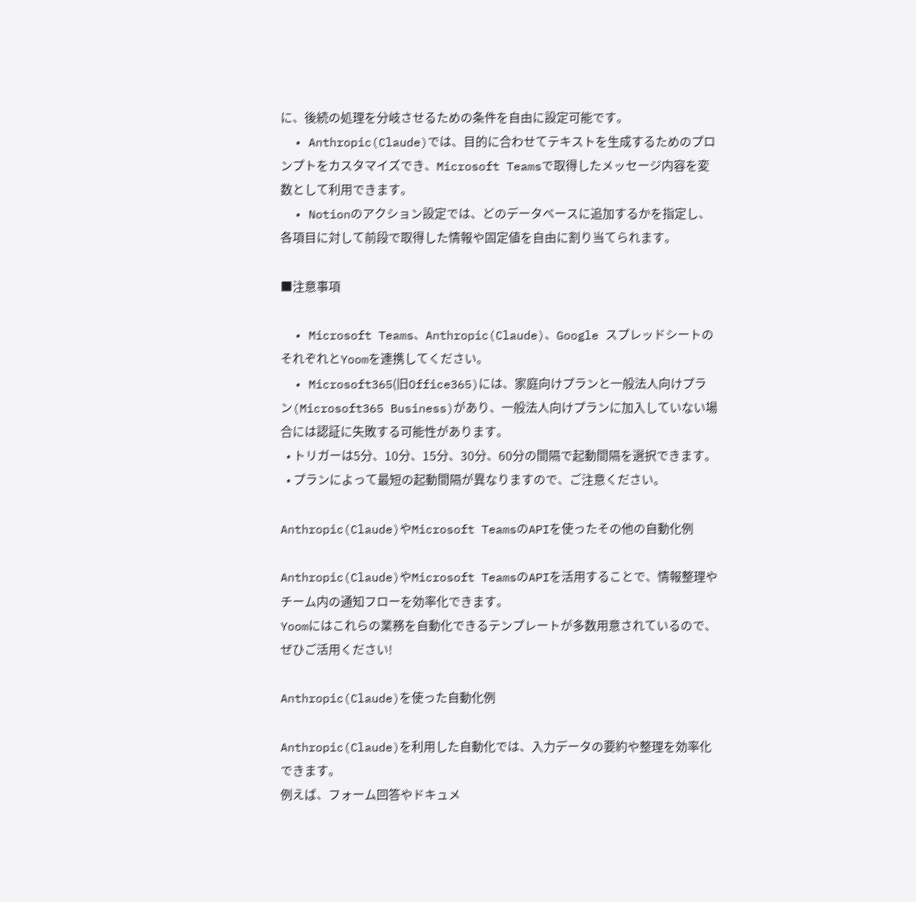に、後続の処理を分岐させるための条件を自由に設定可能です。
  • Anthropic(Claude)では、目的に合わせてテキストを生成するためのプロンプトをカスタマイズでき、Microsoft Teamsで取得したメッセージ内容を変数として利用できます。
  • Notionのアクション設定では、どのデータベースに追加するかを指定し、各項目に対して前段で取得した情報や固定値を自由に割り当てられます。

■注意事項

  • Microsoft Teams、Anthropic(Claude)、Google スプレッドシートのそれぞれとYoomを連携してください。
  • Microsoft365(旧Office365)には、家庭向けプランと一般法人向けプラン(Microsoft365 Business)があり、一般法人向けプランに加入していない場合には認証に失敗する可能性があります。
  • トリガーは5分、10分、15分、30分、60分の間隔で起動間隔を選択できます。
  • プランによって最短の起動間隔が異なりますので、ご注意ください。

Anthropic(Claude)やMicrosoft TeamsのAPIを使ったその他の自動化例

Anthropic(Claude)やMicrosoft TeamsのAPIを活用することで、情報整理やチーム内の通知フローを効率化できます。
Yoomにはこれらの業務を自動化できるテンプレートが多数用意されているので、ぜひご活用ください!

Anthropic(Claude)を使った自動化例

Anthropic(Claude)を利用した自動化では、入力データの要約や整理を効率化できます。
例えば、フォーム回答やドキュメ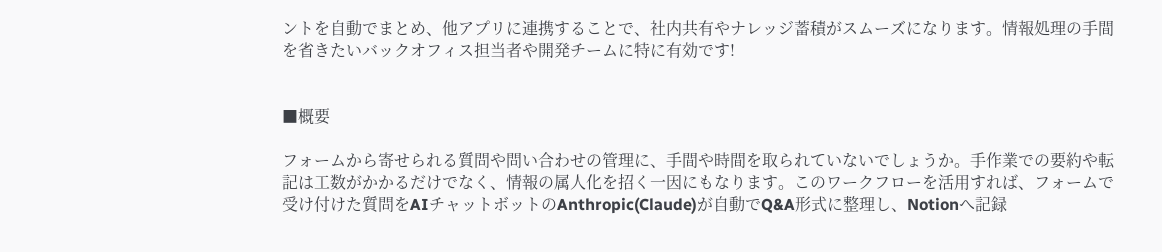ントを自動でまとめ、他アプリに連携することで、社内共有やナレッジ蓄積がスムーズになります。情報処理の手間を省きたいバックオフィス担当者や開発チームに特に有効です!


■概要

フォームから寄せられる質問や問い合わせの管理に、手間や時間を取られていないでしょうか。手作業での要約や転記は工数がかかるだけでなく、情報の属人化を招く一因にもなります。このワークフローを活用すれば、フォームで受け付けた質問をAIチャットボットのAnthropic(Claude)が自動でQ&A形式に整理し、Notionへ記録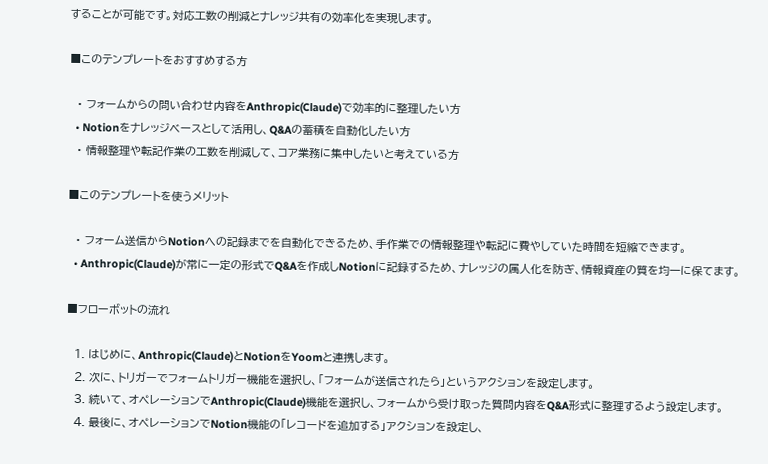することが可能です。対応工数の削減とナレッジ共有の効率化を実現します。

■このテンプレートをおすすめする方

  • フォームからの問い合わせ内容をAnthropic(Claude)で効率的に整理したい方
  • Notionをナレッジベースとして活用し、Q&Aの蓄積を自動化したい方
  • 情報整理や転記作業の工数を削減して、コア業務に集中したいと考えている方

■このテンプレートを使うメリット

  • フォーム送信からNotionへの記録までを自動化できるため、手作業での情報整理や転記に費やしていた時間を短縮できます。
  • Anthropic(Claude)が常に一定の形式でQ&Aを作成しNotionに記録するため、ナレッジの属人化を防ぎ、情報資産の質を均一に保てます。

■フローボットの流れ

  1. はじめに、Anthropic(Claude)とNotionをYoomと連携します。
  2. 次に、トリガーでフォームトリガー機能を選択し、「フォームが送信されたら」というアクションを設定します。
  3. 続いて、オペレーションでAnthropic(Claude)機能を選択し、フォームから受け取った質問内容をQ&A形式に整理するよう設定します。
  4. 最後に、オペレーションでNotion機能の「レコードを追加する」アクションを設定し、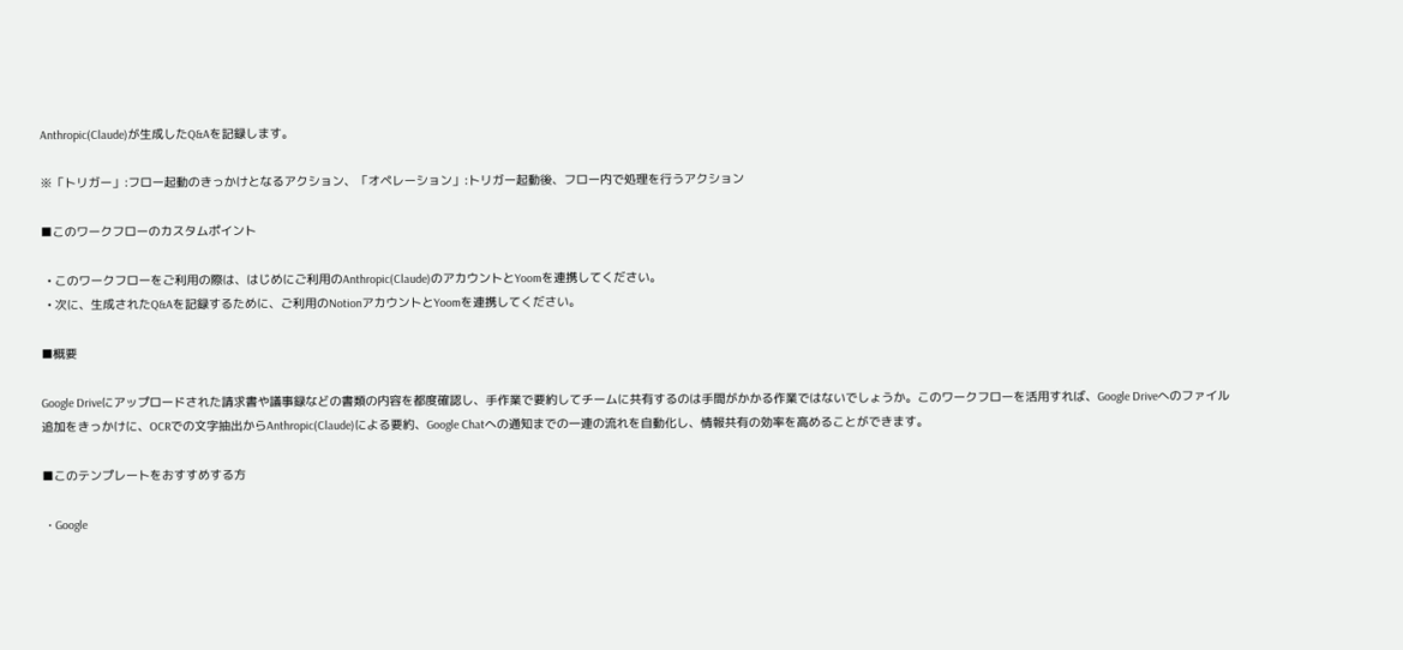Anthropic(Claude)が生成したQ&Aを記録します。

※「トリガー」:フロー起動のきっかけとなるアクション、「オペレーション」:トリガー起動後、フロー内で処理を行うアクション

■このワークフローのカスタムポイント

  • このワークフローをご利用の際は、はじめにご利用のAnthropic(Claude)のアカウントとYoomを連携してください。
  • 次に、生成されたQ&Aを記録するために、ご利用のNotionアカウントとYoomを連携してください。

■概要

Google Driveにアップロードされた請求書や議事録などの書類の内容を都度確認し、手作業で要約してチームに共有するのは手間がかかる作業ではないでしょうか。このワークフローを活用すれば、Google Driveへのファイル追加をきっかけに、OCRでの文字抽出からAnthropic(Claude)による要約、Google Chatへの通知までの一連の流れを自動化し、情報共有の効率を高めることができます。

■このテンプレートをおすすめする方

  • Google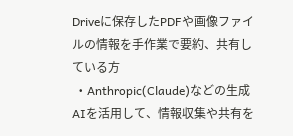Driveに保存したPDFや画像ファイルの情報を手作業で要約、共有している方
  • Anthropic(Claude)などの生成AIを活用して、情報収集や共有を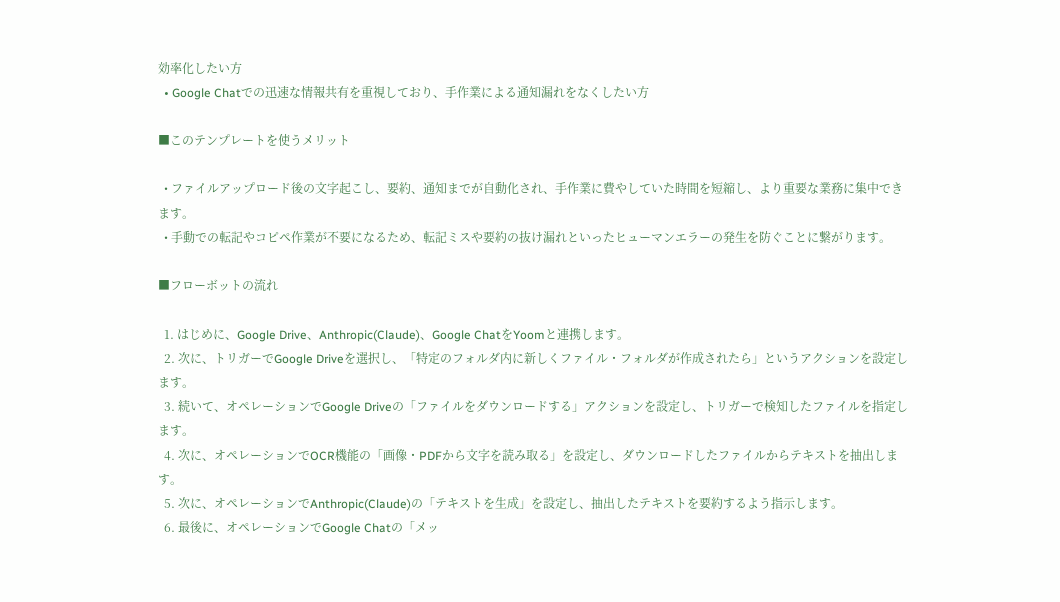効率化したい方
  • Google Chatでの迅速な情報共有を重視しており、手作業による通知漏れをなくしたい方

■このテンプレートを使うメリット

  • ファイルアップロード後の文字起こし、要約、通知までが自動化され、手作業に費やしていた時間を短縮し、より重要な業務に集中できます。
  • 手動での転記やコピペ作業が不要になるため、転記ミスや要約の抜け漏れといったヒューマンエラーの発生を防ぐことに繋がります。

■フローボットの流れ

  1. はじめに、Google Drive、Anthropic(Claude)、Google ChatをYoomと連携します。
  2. 次に、トリガーでGoogle Driveを選択し、「特定のフォルダ内に新しくファイル・フォルダが作成されたら」というアクションを設定します。
  3. 続いて、オペレーションでGoogle Driveの「ファイルをダウンロードする」アクションを設定し、トリガーで検知したファイルを指定します。
  4. 次に、オペレーションでOCR機能の「画像・PDFから文字を読み取る」を設定し、ダウンロードしたファイルからテキストを抽出します。
  5. 次に、オペレーションでAnthropic(Claude)の「テキストを生成」を設定し、抽出したテキストを要約するよう指示します。
  6. 最後に、オペレーションでGoogle Chatの「メッ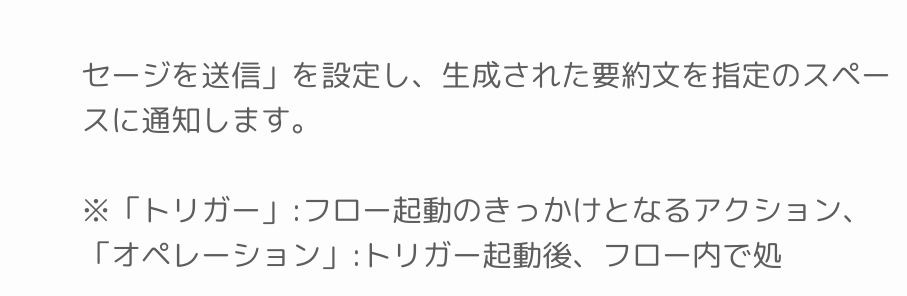セージを送信」を設定し、生成された要約文を指定のスペースに通知します。

※「トリガー」:フロー起動のきっかけとなるアクション、「オペレーション」:トリガー起動後、フロー内で処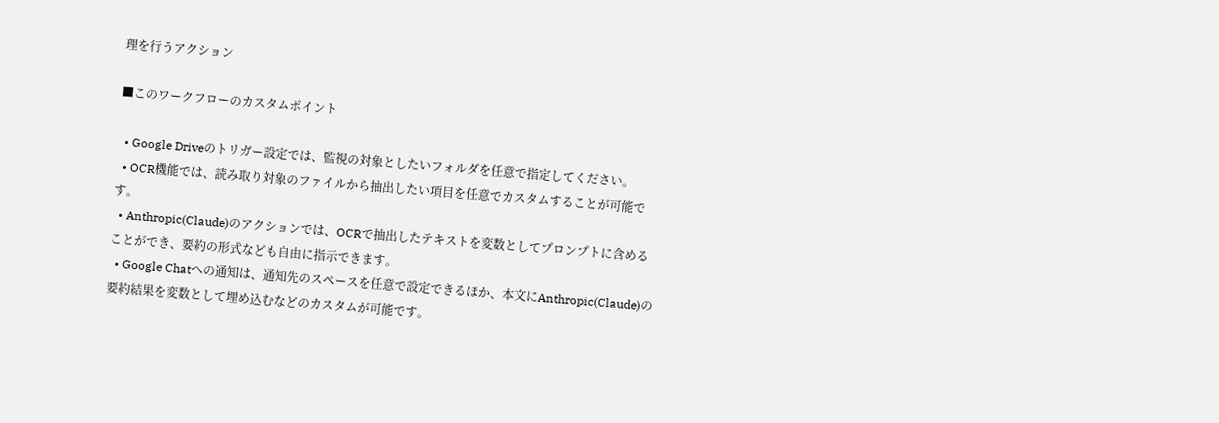理を行うアクション

■このワークフローのカスタムポイント

  • Google Driveのトリガー設定では、監視の対象としたいフォルダを任意で指定してください。
  • OCR機能では、読み取り対象のファイルから抽出したい項目を任意でカスタムすることが可能です。
  • Anthropic(Claude)のアクションでは、OCRで抽出したテキストを変数としてプロンプトに含めることができ、要約の形式なども自由に指示できます。
  • Google Chatへの通知は、通知先のスペースを任意で設定できるほか、本文にAnthropic(Claude)の要約結果を変数として埋め込むなどのカスタムが可能です。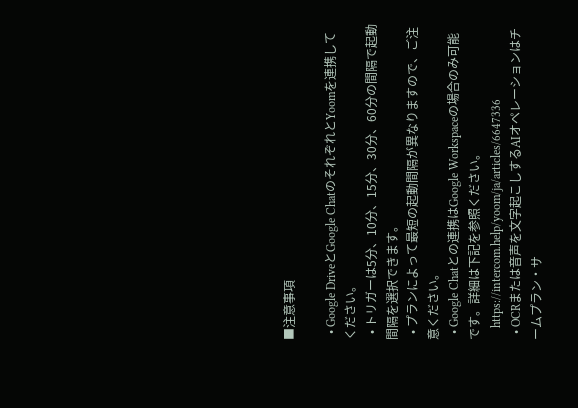■注意事項

  • Google DriveとGoogle ChatのそれぞれとYoomを連携してください。
  • トリガーは5分、10分、15分、30分、60分の間隔で起動間隔を選択できます。
  • プランによって最短の起動間隔が異なりますので、ご注意ください。
  • Google Chatとの連携はGoogle Workspaceの場合のみ可能です。詳細は下記を参照ください。
    https://intercom.help/yoom/ja/articles/6647336
  • OCRまたは音声を文字起こしするAIオペレーションはチームプラン・サ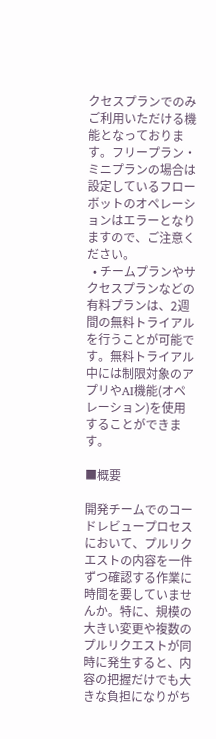クセスプランでのみご利用いただける機能となっております。フリープラン・ミニプランの場合は設定しているフローボットのオペレーションはエラーとなりますので、ご注意ください。
  • チームプランやサクセスプランなどの有料プランは、2週間の無料トライアルを行うことが可能です。無料トライアル中には制限対象のアプリやAI機能(オペレーション)を使用することができます。

■概要

開発チームでのコードレビュープロセスにおいて、プルリクエストの内容を一件ずつ確認する作業に時間を要していませんか。特に、規模の大きい変更や複数のプルリクエストが同時に発生すると、内容の把握だけでも大きな負担になりがち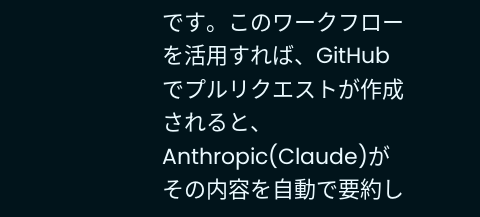です。このワークフローを活用すれば、GitHubでプルリクエストが作成されると、Anthropic(Claude)がその内容を自動で要約し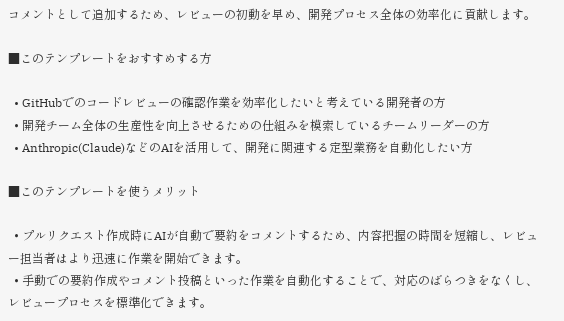コメントとして追加するため、レビューの初動を早め、開発プロセス全体の効率化に貢献します。

■このテンプレートをおすすめする方

  • GitHubでのコードレビューの確認作業を効率化したいと考えている開発者の方
  • 開発チーム全体の生産性を向上させるための仕組みを模索しているチームリーダーの方
  • Anthropic(Claude)などのAIを活用して、開発に関連する定型業務を自動化したい方

■このテンプレートを使うメリット

  • プルリクエスト作成時にAIが自動で要約をコメントするため、内容把握の時間を短縮し、レビュー担当者はより迅速に作業を開始できます。
  • 手動での要約作成やコメント投稿といった作業を自動化することで、対応のばらつきをなくし、レビュープロセスを標準化できます。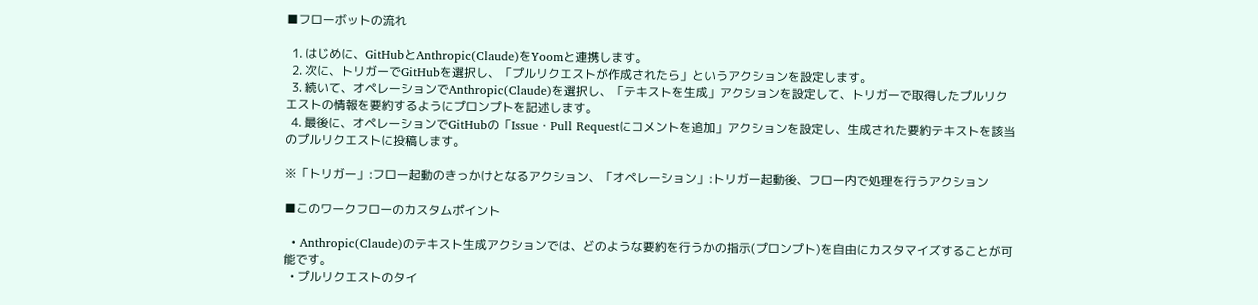■フローボットの流れ

  1. はじめに、GitHubとAnthropic(Claude)をYoomと連携します。
  2. 次に、トリガーでGitHubを選択し、「プルリクエストが作成されたら」というアクションを設定します。
  3. 続いて、オペレーションでAnthropic(Claude)を選択し、「テキストを生成」アクションを設定して、トリガーで取得したプルリクエストの情報を要約するようにプロンプトを記述します。
  4. 最後に、オペレーションでGitHubの「Issue・Pull Requestにコメントを追加」アクションを設定し、生成された要約テキストを該当のプルリクエストに投稿します。

※「トリガー」:フロー起動のきっかけとなるアクション、「オペレーション」:トリガー起動後、フロー内で処理を行うアクション

■このワークフローのカスタムポイント

  • Anthropic(Claude)のテキスト生成アクションでは、どのような要約を行うかの指示(プロンプト)を自由にカスタマイズすることが可能です。
  • プルリクエストのタイ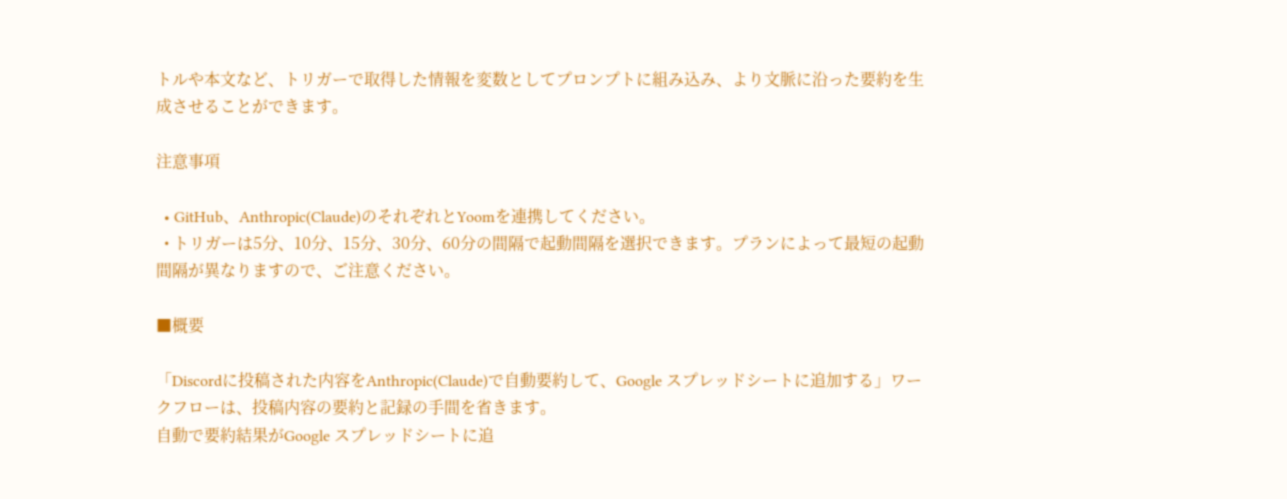トルや本文など、トリガーで取得した情報を変数としてプロンプトに組み込み、より文脈に沿った要約を生成させることができます。

注意事項

  • GitHub、Anthropic(Claude)のそれぞれとYoomを連携してください。
  • トリガーは5分、10分、15分、30分、60分の間隔で起動間隔を選択できます。プランによって最短の起動間隔が異なりますので、ご注意ください。

■概要

「Discordに投稿された内容をAnthropic(Claude)で自動要約して、Google スプレッドシートに追加する」ワークフローは、投稿内容の要約と記録の手間を省きます。
自動で要約結果がGoogle スプレッドシートに追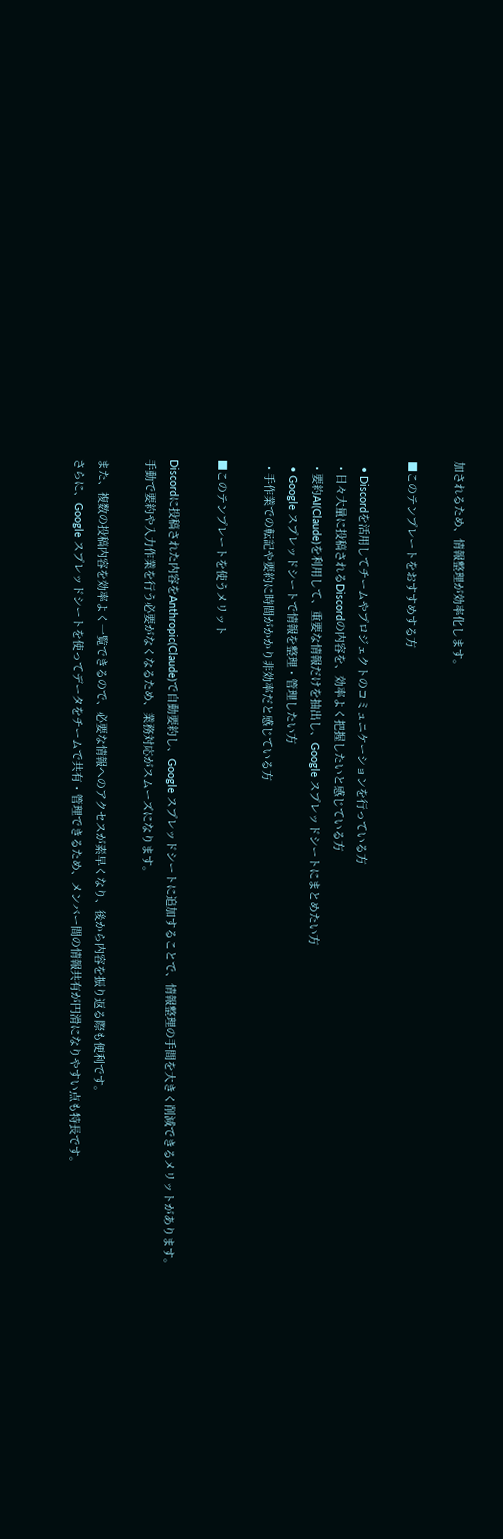加されるため、情報整理が効率化します。

■このテンプレートをおすすめする方

  • Discordを活用してチームやプロジェクトのコミュニケーションを行っている方
  • 日々大量に投稿されるDiscordの内容を、効率よく把握したいと感じている方
  • 要約AI(Claude)を利用して、重要な情報だけを抽出し、Google スプレッドシートにまとめたい方
  • Google スプレッドシートで情報を整理・管理したい方
  • 手作業での転記や要約に時間がかかり非効率だと感じている方

■このテンプレートを使うメリット

Discordに投稿された内容をAnthropic(Claude)で自動要約し、Google スプレッドシートに追加することで、情報整理の手間を大きく削減できるメリットがあります。
手動で要約や入力作業を行う必要がなくなるため、業務対応がスムーズになります。

また、複数の投稿内容を効率よく一覧できるので、必要な情報へのアクセスが素早くなり、後から内容を振り返る際も便利です。
さらに、Google スプレッドシートを使ってデータをチームで共有・管理できるため、メンバー間の情報共有が円滑になりやすい点も特長です。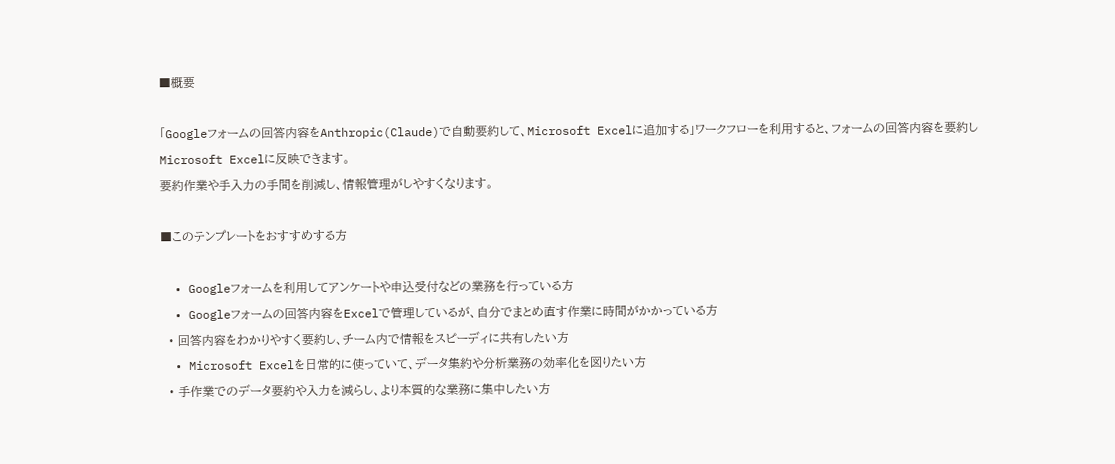■概要

「Googleフォームの回答内容をAnthropic(Claude)で自動要約して、Microsoft Excelに追加する」ワークフローを利用すると、フォームの回答内容を要約しMicrosoft Excelに反映できます。
要約作業や手入力の手間を削減し、情報管理がしやすくなります。

■このテンプレートをおすすめする方

  • Googleフォームを利用してアンケートや申込受付などの業務を行っている方
  • Googleフォームの回答内容をExcelで管理しているが、自分でまとめ直す作業に時間がかかっている方
  • 回答内容をわかりやすく要約し、チーム内で情報をスピーディに共有したい方
  • Microsoft Excelを日常的に使っていて、データ集約や分析業務の効率化を図りたい方
  • 手作業でのデータ要約や入力を減らし、より本質的な業務に集中したい方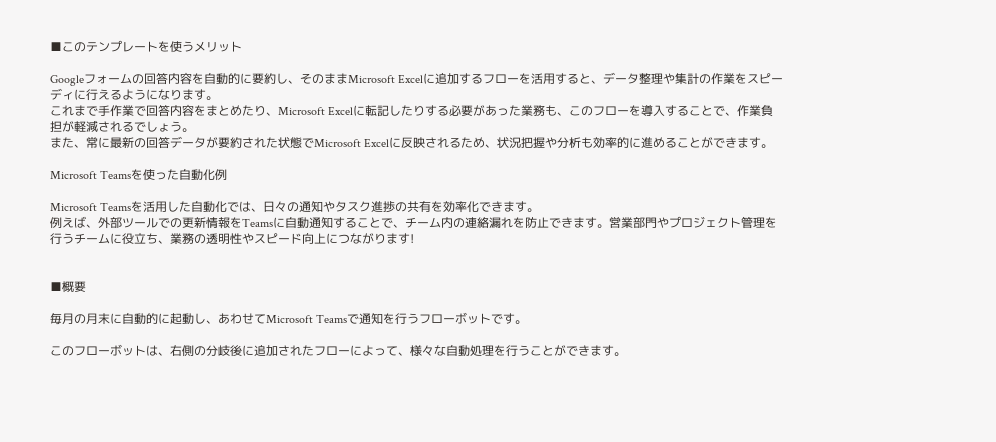■このテンプレートを使うメリット

Googleフォームの回答内容を自動的に要約し、そのままMicrosoft Excelに追加するフローを活用すると、データ整理や集計の作業をスピーディに行えるようになります。
これまで手作業で回答内容をまとめたり、Microsoft Excelに転記したりする必要があった業務も、このフローを導入することで、作業負担が軽減されるでしょう。
また、常に最新の回答データが要約された状態でMicrosoft Excelに反映されるため、状況把握や分析も効率的に進めることができます。

Microsoft Teamsを使った自動化例

Microsoft Teamsを活用した自動化では、日々の通知やタスク進捗の共有を効率化できます。
例えば、外部ツールでの更新情報をTeamsに自動通知することで、チーム内の連絡漏れを防止できます。営業部門やプロジェクト管理を行うチームに役立ち、業務の透明性やスピード向上につながります!


■概要

毎月の月末に自動的に起動し、あわせてMicrosoft Teamsで通知を行うフローボットです。

このフローボットは、右側の分岐後に追加されたフローによって、様々な自動処理を行うことができます。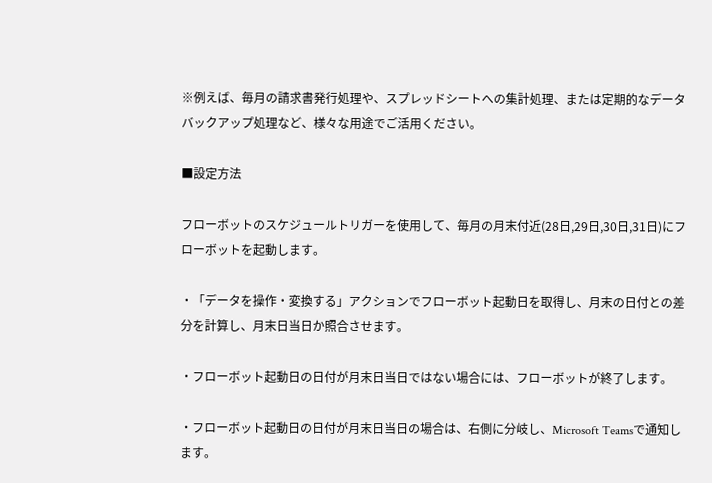※例えば、毎月の請求書発行処理や、スプレッドシートへの集計処理、または定期的なデータバックアップ処理など、様々な用途でご活用ください。

■設定方法

フローボットのスケジュールトリガーを使用して、毎月の月末付近(28日,29日,30日,31日)にフローボットを起動します。

・「データを操作・変換する」アクションでフローボット起動日を取得し、月末の日付との差分を計算し、月末日当日か照合させます。

・フローボット起動日の日付が月末日当日ではない場合には、フローボットが終了します。

・フローボット起動日の日付が月末日当日の場合は、右側に分岐し、Microsoft Teamsで通知します。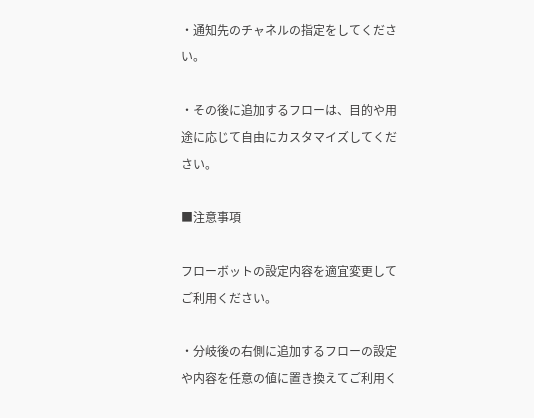・通知先のチャネルの指定をしてください。

・その後に追加するフローは、目的や用途に応じて自由にカスタマイズしてください。

■注意事項

フローボットの設定内容を適宜変更してご利用ください。

・分岐後の右側に追加するフローの設定や内容を任意の値に置き換えてご利用く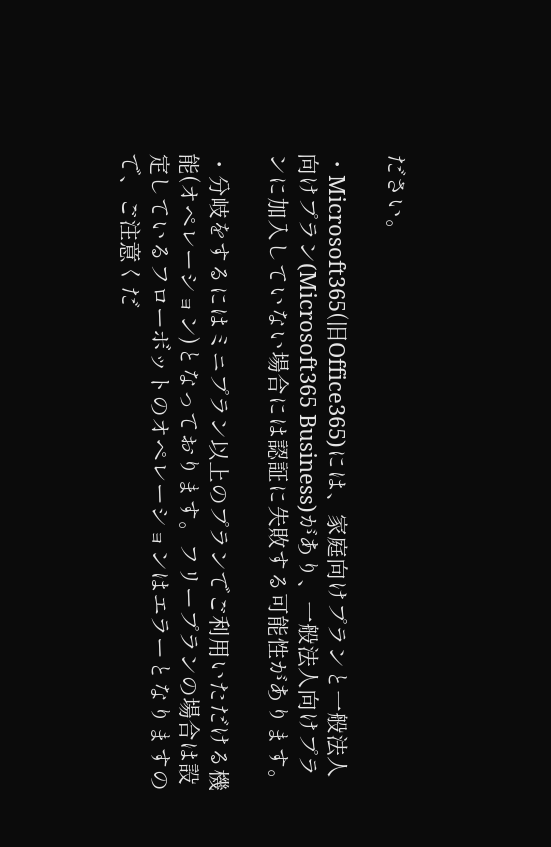ださい。

・Microsoft365(旧Office365)には、家庭向けプランと一般法人向けプラン(Microsoft365 Business)があり、一般法人向けプランに加入していない場合には認証に失敗する可能性があります。

・分岐をするにはミニプラン以上のプランでご利用いただける機能(オペレーション)となっております。フリープランの場合は設定しているフローボットのオペレーションはエラーとなりますので、ご注意くだ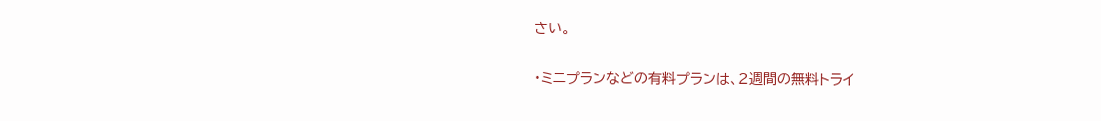さい。

・ミニプランなどの有料プランは、2週間の無料トライ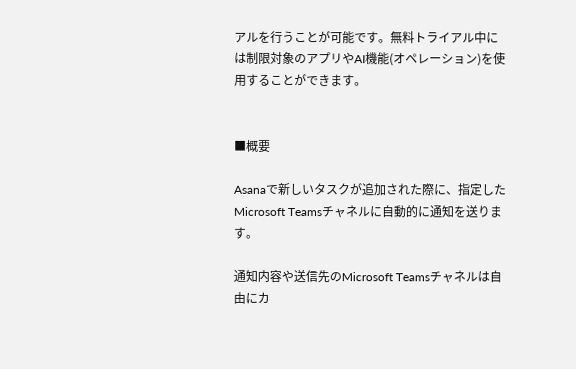アルを行うことが可能です。無料トライアル中には制限対象のアプリやAI機能(オペレーション)を使用することができます。


■概要

Asanaで新しいタスクが追加された際に、指定したMicrosoft Teamsチャネルに自動的に通知を送ります。

通知内容や送信先のMicrosoft Teamsチャネルは自由にカ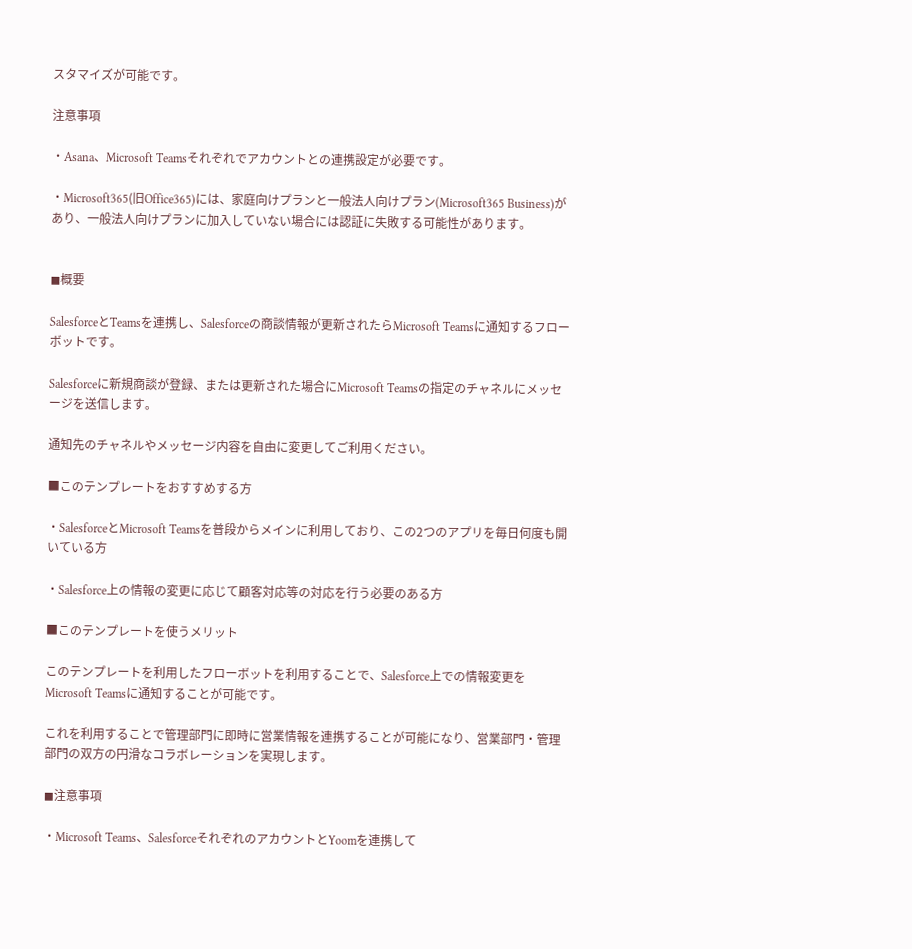スタマイズが可能です。

注意事項

・Asana、Microsoft Teamsそれぞれでアカウントとの連携設定が必要です。

・Microsoft365(旧Office365)には、家庭向けプランと一般法人向けプラン(Microsoft365 Business)があり、一般法人向けプランに加入していない場合には認証に失敗する可能性があります。


◼概要

SalesforceとTeamsを連携し、Salesforceの商談情報が更新されたらMicrosoft Teamsに通知するフローボットです。

Salesforceに新規商談が登録、または更新された場合にMicrosoft Teamsの指定のチャネルにメッセージを送信します。

通知先のチャネルやメッセージ内容を自由に変更してご利用ください。

■このテンプレートをおすすめする方

・SalesforceとMicrosoft Teamsを普段からメインに利用しており、この2つのアプリを毎日何度も開いている方

・Salesforce上の情報の変更に応じて顧客対応等の対応を行う必要のある方

■このテンプレートを使うメリット

このテンプレートを利用したフローボットを利用することで、Salesforce上での情報変更をMicrosoft Teamsに通知することが可能です。

これを利用することで管理部門に即時に営業情報を連携することが可能になり、営業部門・管理部門の双方の円滑なコラボレーションを実現します。

◼注意事項

・Microsoft Teams、SalesforceそれぞれのアカウントとYoomを連携して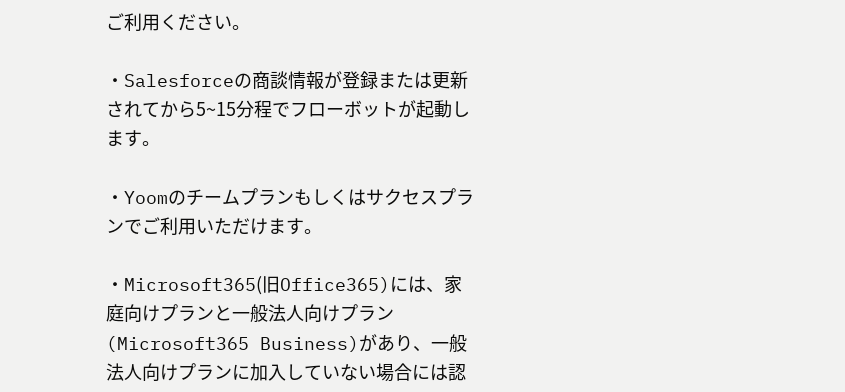ご利用ください。

・Salesforceの商談情報が登録または更新されてから5~15分程でフローボットが起動します。

・Yoomのチームプランもしくはサクセスプランでご利用いただけます。

・Microsoft365(旧Office365)には、家庭向けプランと一般法人向けプラン(Microsoft365 Business)があり、一般法人向けプランに加入していない場合には認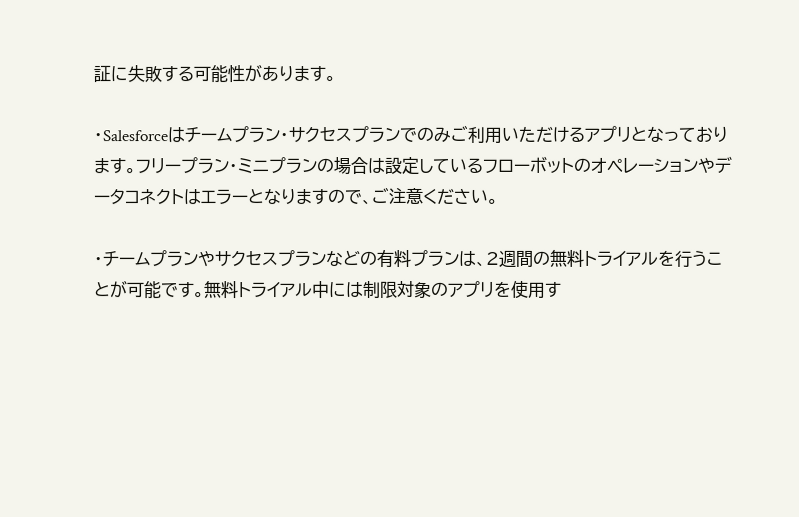証に失敗する可能性があります。

・Salesforceはチームプラン・サクセスプランでのみご利用いただけるアプリとなっております。フリープラン・ミニプランの場合は設定しているフローボットのオペレーションやデータコネクトはエラーとなりますので、ご注意ください。

・チームプランやサクセスプランなどの有料プランは、2週間の無料トライアルを行うことが可能です。無料トライアル中には制限対象のアプリを使用す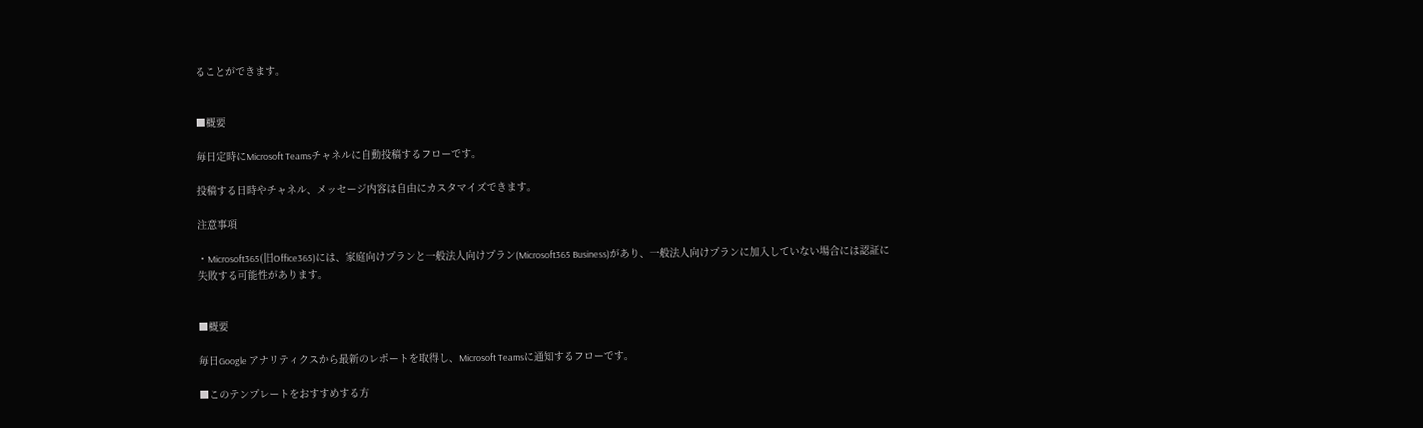ることができます。


■概要

毎日定時にMicrosoft Teamsチャネルに自動投稿するフローです。

投稿する日時やチャネル、メッセージ内容は自由にカスタマイズできます。

注意事項

・Microsoft365(旧Office365)には、家庭向けプランと一般法人向けプラン(Microsoft365 Business)があり、一般法人向けプランに加入していない場合には認証に失敗する可能性があります。


■概要

毎日Google アナリティクスから最新のレポートを取得し、Microsoft Teamsに通知するフローです。

■このテンプレートをおすすめする方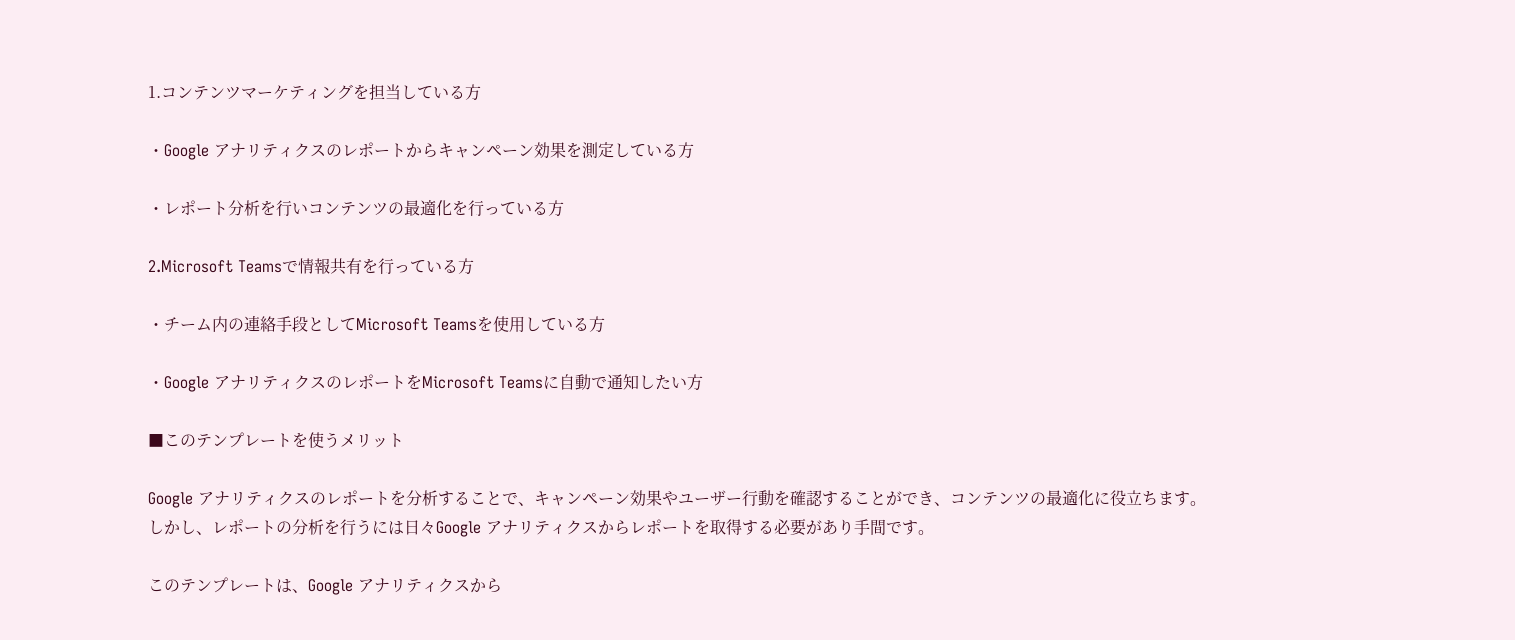1.コンテンツマーケティングを担当している方

・Google アナリティクスのレポートからキャンペーン効果を測定している方

・レポート分析を行いコンテンツの最適化を行っている方

2.Microsoft Teamsで情報共有を行っている方

・チーム内の連絡手段としてMicrosoft Teamsを使用している方

・Google アナリティクスのレポートをMicrosoft Teamsに自動で通知したい方

■このテンプレートを使うメリット

Google アナリティクスのレポートを分析することで、キャンペーン効果やユーザー行動を確認することができ、コンテンツの最適化に役立ちます。
しかし、レポートの分析を行うには日々Google アナリティクスからレポートを取得する必要があり手間です。

このテンプレートは、Google アナリティクスから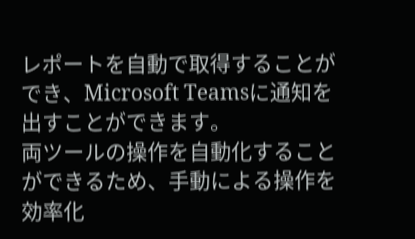レポートを自動で取得することができ、Microsoft Teamsに通知を出すことができます。
両ツールの操作を自動化することができるため、手動による操作を効率化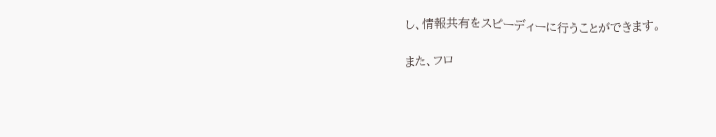し、情報共有をスピーディーに行うことができます。

また、フロ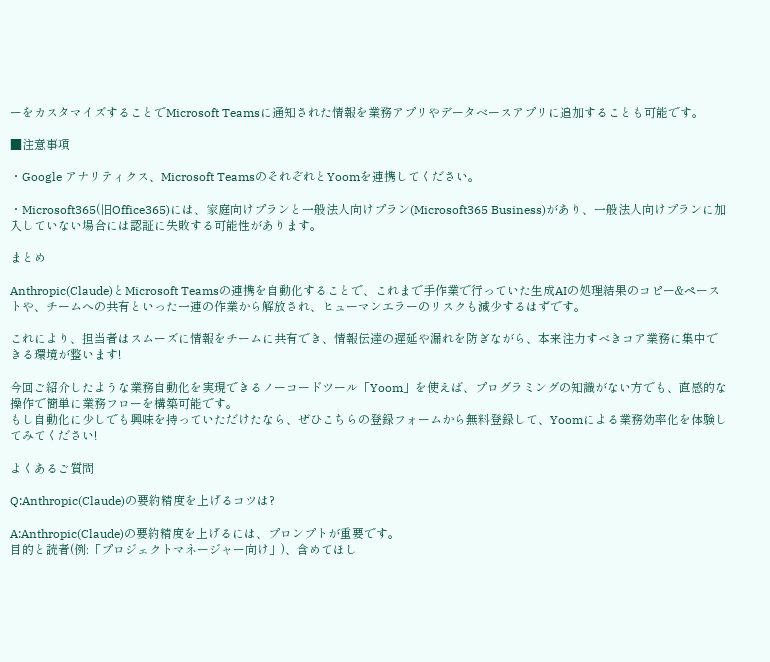ーをカスタマイズすることでMicrosoft Teamsに通知された情報を業務アプリやデータベースアプリに追加することも可能です。

■注意事項

・Google アナリティクス、Microsoft TeamsのそれぞれとYoomを連携してください。

・Microsoft365(旧Office365)には、家庭向けプランと一般法人向けプラン(Microsoft365 Business)があり、一般法人向けプランに加入していない場合には認証に失敗する可能性があります。

まとめ

Anthropic(Claude)とMicrosoft Teamsの連携を自動化することで、これまで手作業で行っていた生成AIの処理結果のコピー&ペーストや、チームへの共有といった一連の作業から解放され、ヒューマンエラーのリスクも減少するはずです。

これにより、担当者はスムーズに情報をチームに共有でき、情報伝達の遅延や漏れを防ぎながら、本来注力すべきコア業務に集中できる環境が整います!

今回ご紹介したような業務自動化を実現できるノーコードツール「Yoom」を使えば、プログラミングの知識がない方でも、直感的な操作で簡単に業務フローを構築可能です。
もし自動化に少しでも興味を持っていただけたなら、ぜひこちらの登録フォームから無料登録して、Yoomによる業務効率化を体験してみてください!

よくあるご質問

Q:Anthropic(Claude)の要約精度を上げるコツは?

A:Anthropic(Claude)の要約精度を上げるには、プロンプトが重要です。
目的と読者(例:「プロジェクトマネージャー向け」)、含めてほし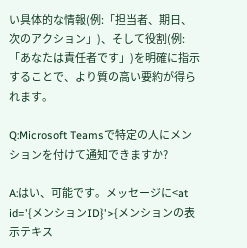い具体的な情報(例:「担当者、期日、次のアクション」)、そして役割(例:「あなたは責任者です」)を明確に指示することで、より質の高い要約が得られます。

Q:Microsoft Teamsで特定の人にメンションを付けて通知できますか?

A:はい、可能です。メッセージに<at id='{メンションID}'>{メンションの表示テキス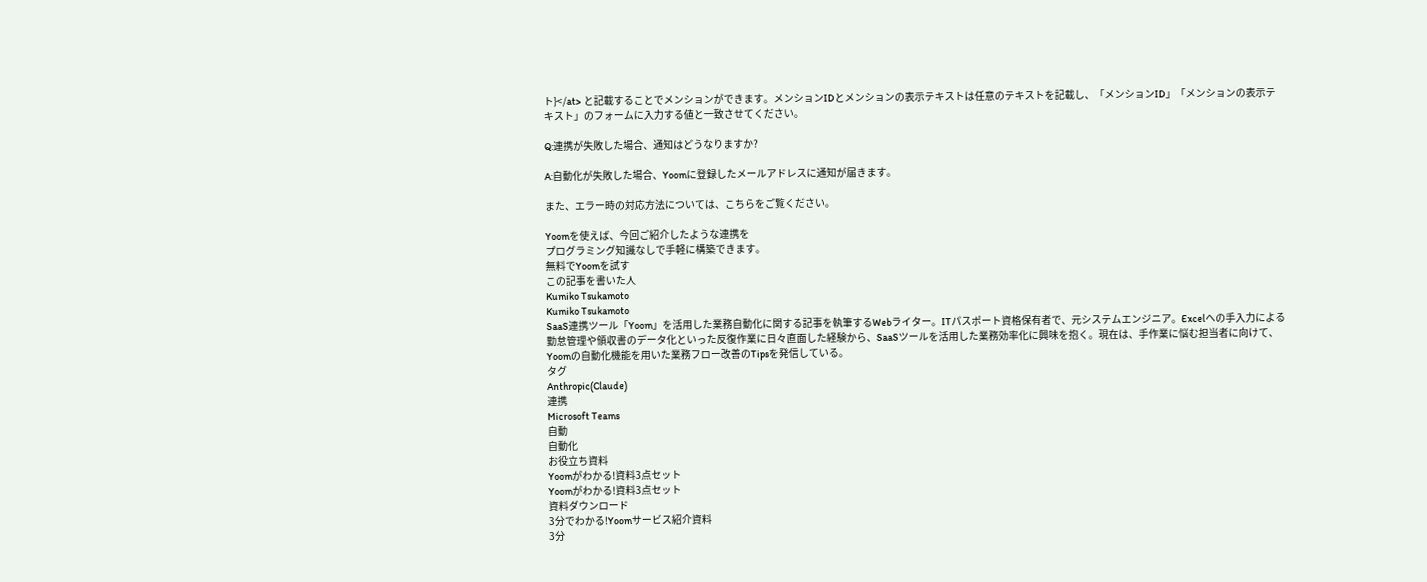ト}</at> と記載することでメンションができます。メンションIDとメンションの表示テキストは任意のテキストを記載し、「メンションID」「メンションの表示テキスト」のフォームに入力する値と一致させてください。

Q:連携が失敗した場合、通知はどうなりますか?

A:自動化が失敗した場合、Yoomに登録したメールアドレスに通知が届きます。

また、エラー時の対応方法については、こちらをご覧ください。

Yoomを使えば、今回ご紹介したような連携を
プログラミング知識なしで手軽に構築できます。
無料でYoomを試す
この記事を書いた人
Kumiko Tsukamoto
Kumiko Tsukamoto
SaaS連携ツール「Yoom」を活用した業務自動化に関する記事を執筆するWebライター。ITパスポート資格保有者で、元システムエンジニア。Excelへの手入力による勤怠管理や領収書のデータ化といった反復作業に日々直面した経験から、SaaSツールを活用した業務効率化に興味を抱く。現在は、手作業に悩む担当者に向けて、Yoomの自動化機能を用いた業務フロー改善のTipsを発信している。
タグ
Anthropic(Claude)
連携
Microsoft Teams
自動
自動化
お役立ち資料
Yoomがわかる!資料3点セット
Yoomがわかる!資料3点セット
資料ダウンロード
3分でわかる!Yoomサービス紹介資料
3分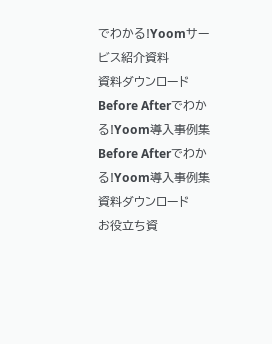でわかる!Yoomサービス紹介資料
資料ダウンロード
Before Afterでわかる!Yoom導入事例集
Before Afterでわかる!Yoom導入事例集
資料ダウンロード
お役立ち資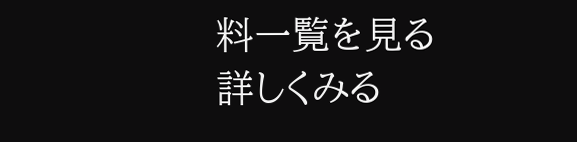料一覧を見る
詳しくみる